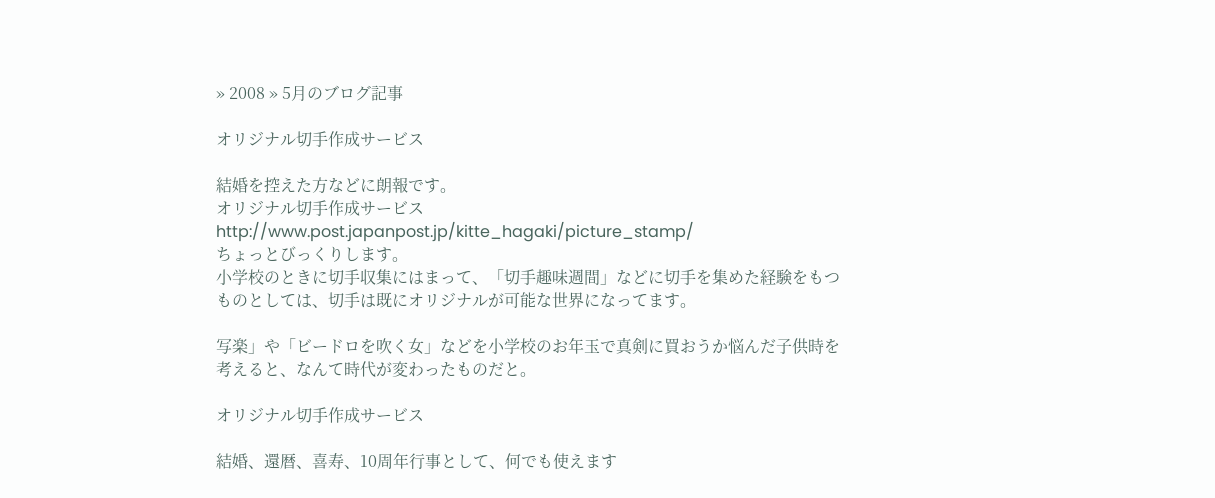» 2008 » 5月のブログ記事

オリジナル切手作成サービス

結婚を控えた方などに朗報です。
オリジナル切手作成サービス
http://www.post.japanpost.jp/kitte_hagaki/picture_stamp/
ちょっとびっくりします。
小学校のときに切手収集にはまって、「切手趣味週間」などに切手を集めた経験をもつものとしては、切手は既にオリジナルが可能な世界になってます。

写楽」や「ビードロを吹く女」などを小学校のお年玉で真剣に買おうか悩んだ子供時を考えると、なんて時代が変わったものだと。

オリジナル切手作成サービス

結婚、還暦、喜寿、10周年行事として、何でも使えます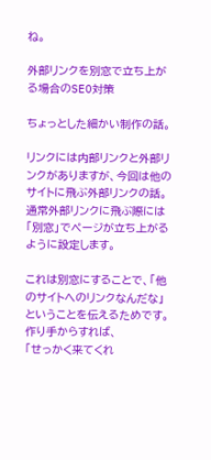ね。

外部リンクを別窓で立ち上がる場合のSEO対策

ちょっとした細かい制作の話。

リンクには内部リンクと外部リンクがありますが、今回は他のサイトに飛ぶ外部リンクの話。
通常外部リンクに飛ぶ際には「別窓」でページが立ち上がるように設定します。

これは別窓にすることで、「他のサイトへのリンクなんだな」ということを伝えるためです。
作り手からすれば、
「せっかく来てくれ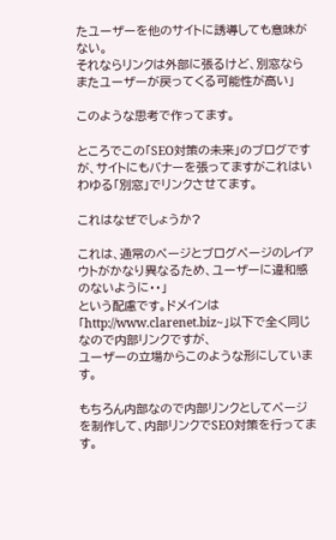たユーザーを他のサイトに誘導しても意味がない。
それならリンクは外部に張るけど、別窓ならまたユーザーが戻ってくる可能性が高い」

このような思考で作ってます。

ところでこの「SEO対策の未来」のブログですが、サイトにもバナーを張ってますがこれはいわゆる「別窓」でリンクさせてます。

これはなぜでしょうか?

これは、通常のページとブログページのレイアウトがかなり異なるため、ユーザーに違和感のないように・・」
という配慮です。ドメインは 「http://www.clarenet.biz~」以下で全く同じなので内部リンクですが、
ユーザーの立場からこのような形にしています。

もちろん内部なので内部リンクとしてページを制作して、内部リンクでSEO対策を行ってます。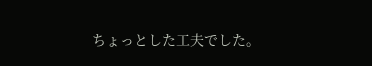ちょっとした工夫でした。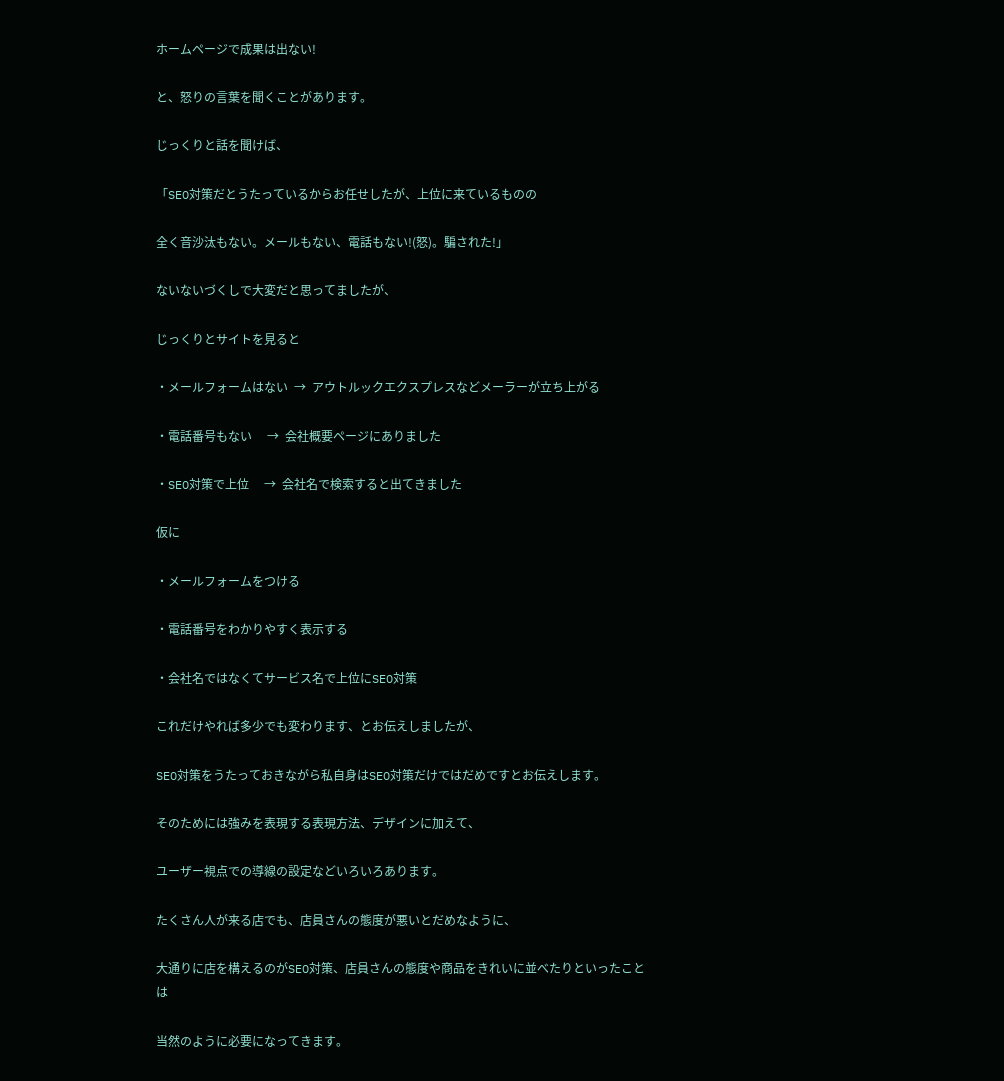ホームページで成果は出ない!

と、怒りの言葉を聞くことがあります。

じっくりと話を聞けば、

「SEO対策だとうたっているからお任せしたが、上位に来ているものの

全く音沙汰もない。メールもない、電話もない!(怒)。騙された!」

ないないづくしで大変だと思ってましたが、

じっくりとサイトを見ると

・メールフォームはない  →  アウトルックエクスプレスなどメーラーが立ち上がる

・電話番号もない     →  会社概要ページにありました

・SEO対策で上位     →  会社名で検索すると出てきました

仮に

・メールフォームをつける

・電話番号をわかりやすく表示する

・会社名ではなくてサービス名で上位にSEO対策

これだけやれば多少でも変わります、とお伝えしましたが、

SEO対策をうたっておきながら私自身はSEO対策だけではだめですとお伝えします。

そのためには強みを表現する表現方法、デザインに加えて、

ユーザー視点での導線の設定などいろいろあります。

たくさん人が来る店でも、店員さんの態度が悪いとだめなように、

大通りに店を構えるのがSEO対策、店員さんの態度や商品をきれいに並べたりといったことは

当然のように必要になってきます。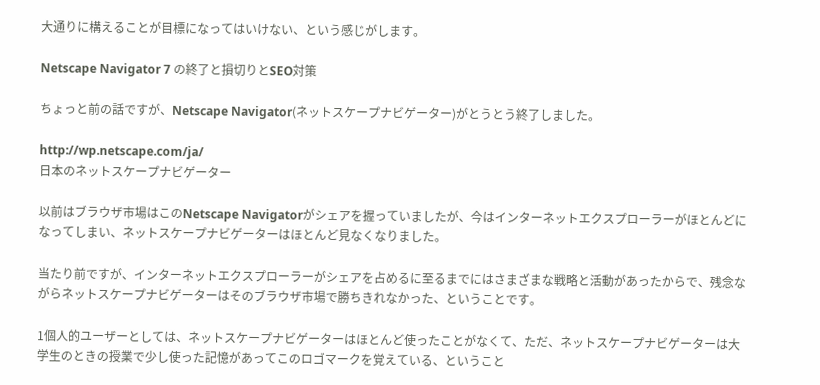大通りに構えることが目標になってはいけない、という感じがします。

Netscape Navigator 7 の終了と損切りとSEO対策

ちょっと前の話ですが、Netscape Navigator(ネットスケープナビゲーター)がとうとう終了しました。

http://wp.netscape.com/ja/
日本のネットスケープナビゲーター

以前はブラウザ市場はこのNetscape Navigatorがシェアを握っていましたが、今はインターネットエクスプローラーがほとんどになってしまい、ネットスケープナビゲーターはほとんど見なくなりました。

当たり前ですが、インターネットエクスプローラーがシェアを占めるに至るまでにはさまざまな戦略と活動があったからで、残念ながらネットスケープナビゲーターはそのブラウザ市場で勝ちきれなかった、ということです。

1個人的ユーザーとしては、ネットスケープナビゲーターはほとんど使ったことがなくて、ただ、ネットスケープナビゲーターは大学生のときの授業で少し使った記憶があってこのロゴマークを覚えている、ということ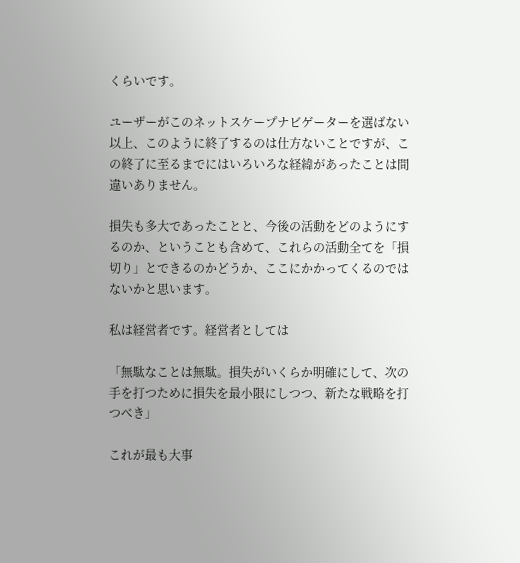くらいです。

ユーザーがこのネットスケープナビゲーターを選ばない以上、このように終了するのは仕方ないことですが、この終了に至るまでにはいろいろな経緯があったことは間違いありません。

損失も多大であったことと、今後の活動をどのようにするのか、ということも含めて、これらの活動全てを「損切り」とできるのかどうか、ここにかかってくるのではないかと思います。

私は経営者です。経営者としては

「無駄なことは無駄。損失がいくらか明確にして、次の手を打つために損失を最小限にしつつ、新たな戦略を打つべき」

これが最も大事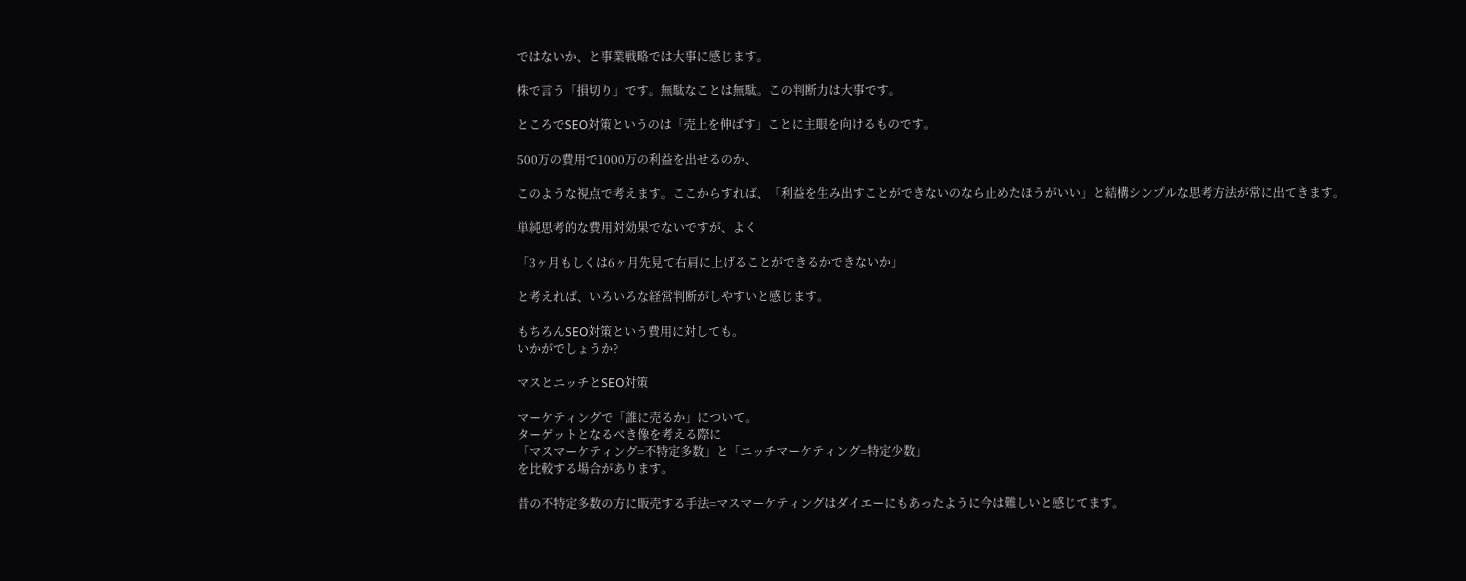ではないか、と事業戦略では大事に感じます。

株で言う「損切り」です。無駄なことは無駄。この判断力は大事です。

ところでSEO対策というのは「売上を伸ばす」ことに主眼を向けるものです。

500万の費用で1000万の利益を出せるのか、

このような視点で考えます。ここからすれば、「利益を生み出すことができないのなら止めたほうがいい」と結構シンプルな思考方法が常に出てきます。

単純思考的な費用対効果でないですが、よく

「3ヶ月もしくは6ヶ月先見て右肩に上げることができるかできないか」

と考えれば、いろいろな経営判断がしやすいと感じます。

もちろんSEO対策という費用に対しても。
いかがでしょうか?

マスとニッチとSEO対策

マーケティングで「誰に売るか」について。
ターゲットとなるべき像を考える際に
「マスマーケティング=不特定多数」と「ニッチマーケティング=特定少数」
を比較する場合があります。

昔の不特定多数の方に販売する手法=マスマーケティングはダイエーにもあったように今は難しいと感じてます。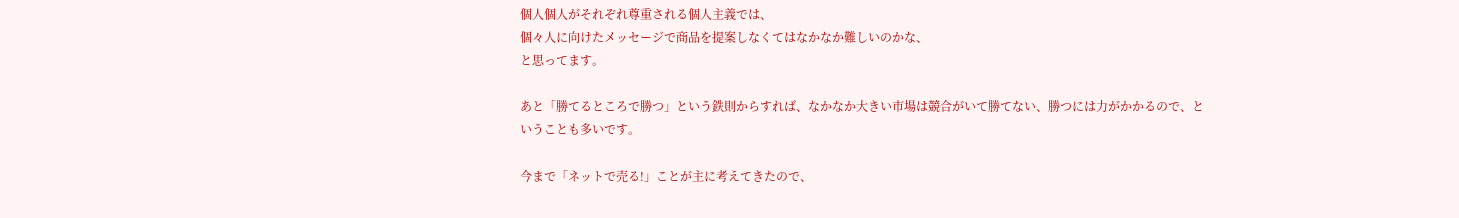個人個人がそれぞれ尊重される個人主義では、
個々人に向けたメッセージで商品を提案しなくてはなかなか難しいのかな、
と思ってます。

あと「勝てるところで勝つ」という鉄則からすれば、なかなか大きい市場は競合がいて勝てない、勝つには力がかかるので、ということも多いです。

今まで「ネットで売る!」ことが主に考えてきたので、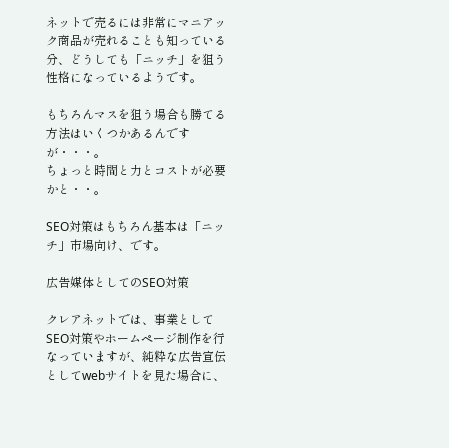ネットで売るには非常にマニアック商品が売れることも知っている分、どうしても「ニッチ」を狙う性格になっているようです。

もちろんマスを狙う場合も勝てる方法はいくつかあるんですが・・・。
ちょっと時間と力とコストが必要かと・・。

SEO対策はもちろん基本は「ニッチ」市場向け、です。

広告媒体としてのSEO対策

クレアネットでは、事業としてSEO対策やホームページ制作を行なっていますが、純粋な広告宣伝としてwebサイトを見た場合に、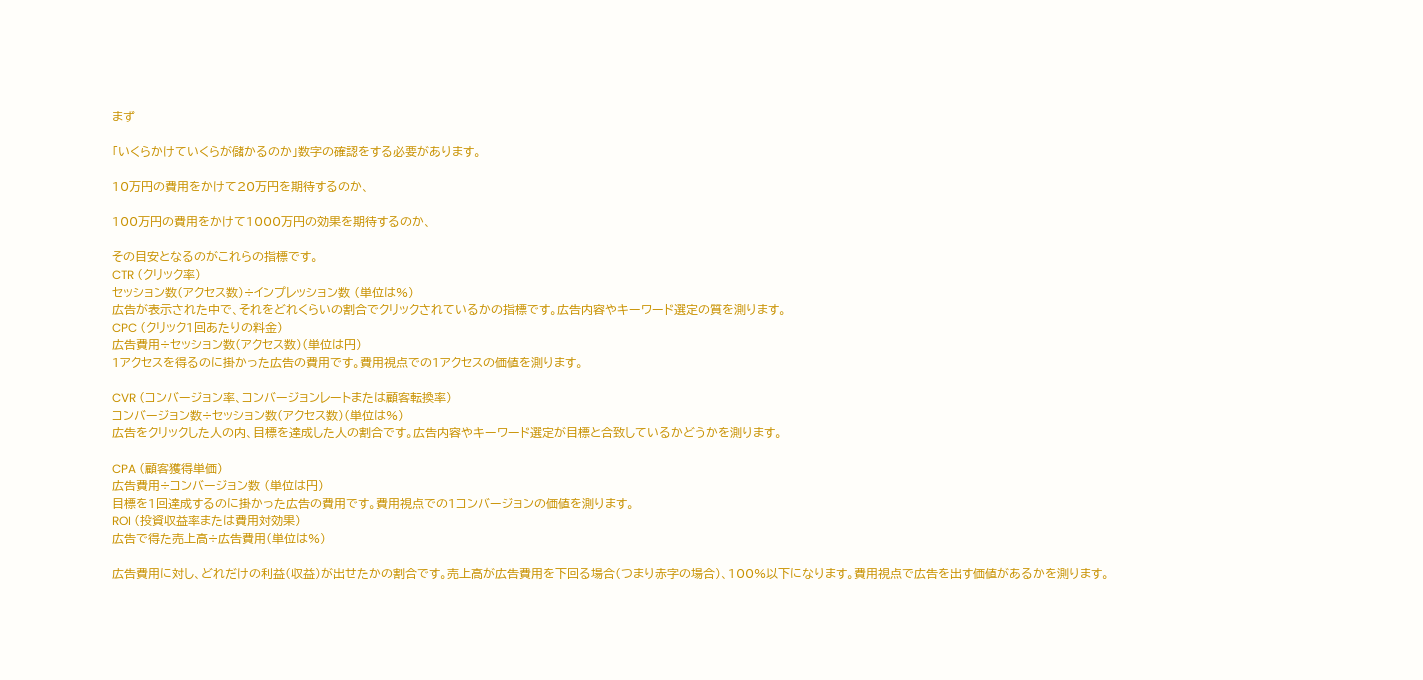まず

「いくらかけていくらが儲かるのか」数字の確認をする必要があります。

10万円の費用をかけて20万円を期待するのか、

100万円の費用をかけて1000万円の効果を期待するのか、

その目安となるのがこれらの指標です。
CTR (クリック率)
セッション数(アクセス数)÷インプレッション数 (単位は%)
広告が表示された中で、それをどれくらいの割合でクリックされているかの指標です。広告内容やキーワード選定の質を測ります。
CPC (クリック1回あたりの料金)
広告費用÷セッション数(アクセス数)(単位は円)
1アクセスを得るのに掛かった広告の費用です。費用視点での1アクセスの価値を測ります。

CVR (コンバージョン率、コンバージョンレートまたは顧客転換率)
コンバージョン数÷セッション数(アクセス数)(単位は%)
広告をクリックした人の内、目標を達成した人の割合です。広告内容やキーワード選定が目標と合致しているかどうかを測ります。

CPA (顧客獲得単価)
広告費用÷コンバージョン数 (単位は円)
目標を1回達成するのに掛かった広告の費用です。費用視点での1コンバージョンの価値を測ります。
ROI (投資収益率または費用対効果)
広告で得た売上高÷広告費用(単位は%)

広告費用に対し、どれだけの利益(収益)が出せたかの割合です。売上高が広告費用を下回る場合(つまり赤字の場合)、100%以下になります。費用視点で広告を出す価値があるかを測ります。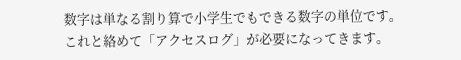数字は単なる割り算で小学生でもできる数字の単位です。
これと絡めて「アクセスログ」が必要になってきます。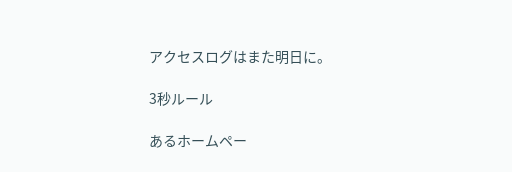アクセスログはまた明日に。

3秒ルール

あるホームペー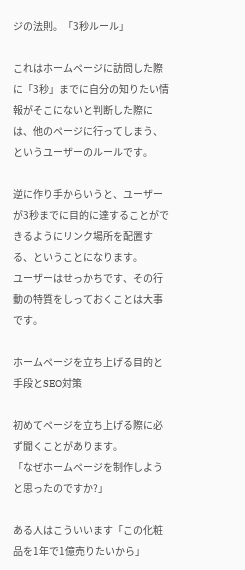ジの法則。「3秒ルール」

これはホームページに訪問した際に「3秒」までに自分の知りたい情報がそこにないと判断した際には、他のページに行ってしまう、というユーザーのルールです。

逆に作り手からいうと、ユーザーが3秒までに目的に達することができるようにリンク場所を配置する、ということになります。
ユーザーはせっかちです、その行動の特質をしっておくことは大事です。

ホームページを立ち上げる目的と手段とSEO対策

初めてページを立ち上げる際に必ず聞くことがあります。
「なぜホームページを制作しようと思ったのですか?」

ある人はこういいます「この化粧品を1年で1億売りたいから」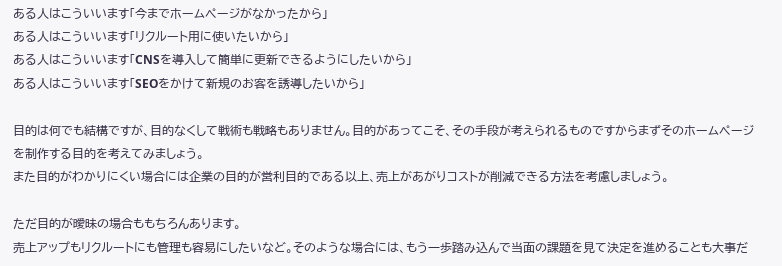ある人はこういいます「今までホームページがなかったから」
ある人はこういいます「リクルート用に使いたいから」
ある人はこういいます「CNSを導入して簡単に更新できるようにしたいから」
ある人はこういいます「SEOをかけて新規のお客を誘導したいから」

目的は何でも結構ですが、目的なくして戦術も戦略もありません。目的があってこそ、その手段が考えられるものですからまずそのホームページを制作する目的を考えてみましょう。
また目的がわかりにくい場合には企業の目的が営利目的である以上、売上があがりコストが削減できる方法を考慮しましょう。

ただ目的が曖昧の場合ももちろんあります。
売上アップもリクルートにも管理も容易にしたいなど。そのような場合には、もう一歩踏み込んで当面の課題を見て決定を進めることも大事だ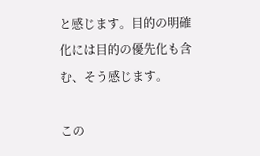と感じます。目的の明確化には目的の優先化も含む、そう感じます。

この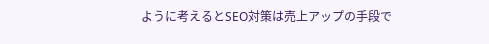ように考えるとSEO対策は売上アップの手段で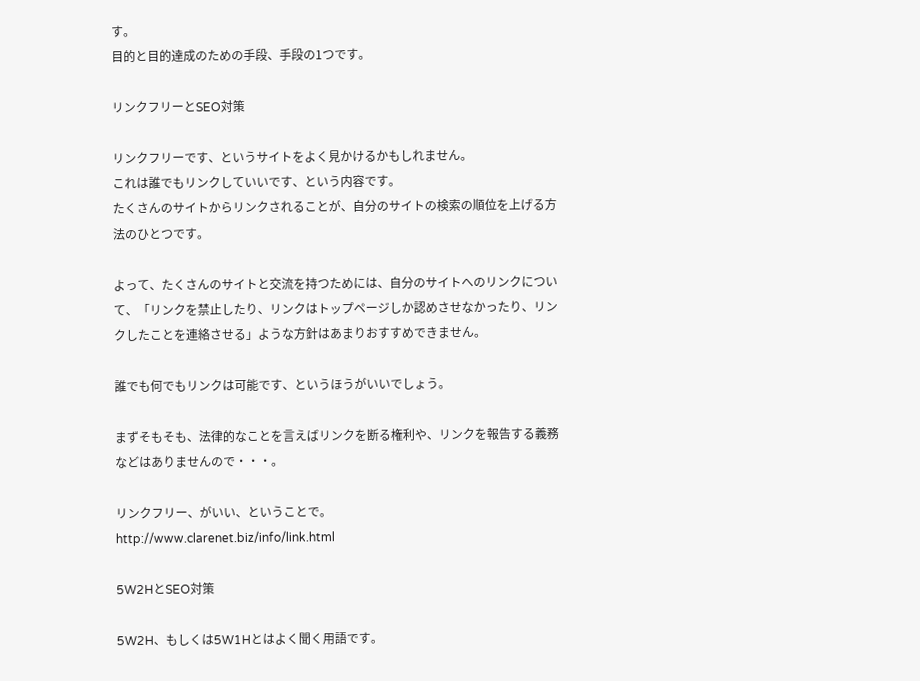す。
目的と目的達成のための手段、手段の1つです。

リンクフリーとSEO対策

リンクフリーです、というサイトをよく見かけるかもしれません。
これは誰でもリンクしていいです、という内容です。
たくさんのサイトからリンクされることが、自分のサイトの検索の順位を上げる方法のひとつです。

よって、たくさんのサイトと交流を持つためには、自分のサイトへのリンクについて、「リンクを禁止したり、リンクはトップページしか認めさせなかったり、リンクしたことを連絡させる」ような方針はあまりおすすめできません。

誰でも何でもリンクは可能です、というほうがいいでしょう。

まずそもそも、法律的なことを言えばリンクを断る権利や、リンクを報告する義務などはありませんので・・・。

リンクフリー、がいい、ということで。
http://www.clarenet.biz/info/link.html

5W2HとSEO対策

5W2H、もしくは5W1Hとはよく聞く用語です。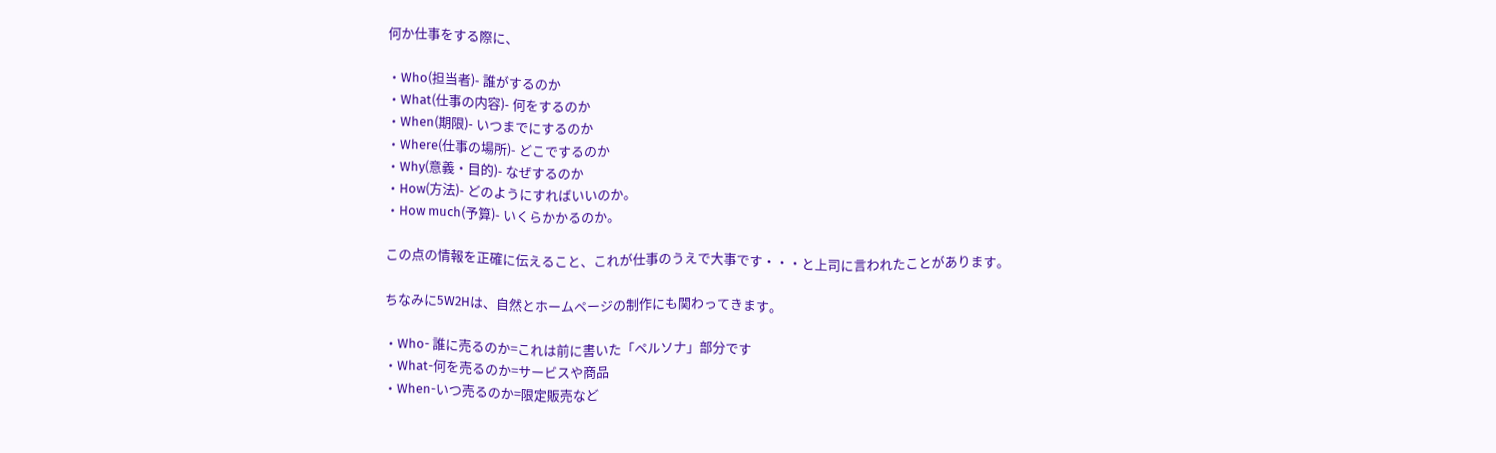何か仕事をする際に、

・Who(担当者)- 誰がするのか
・What(仕事の内容)- 何をするのか
・When(期限)- いつまでにするのか
・Where(仕事の場所)- どこでするのか
・Why(意義・目的)- なぜするのか
・How(方法)- どのようにすればいいのか。
・How much(予算)- いくらかかるのか。

この点の情報を正確に伝えること、これが仕事のうえで大事です・・・と上司に言われたことがあります。

ちなみに5W2Hは、自然とホームページの制作にも関わってきます。

・Who- 誰に売るのか=これは前に書いた「ペルソナ」部分です
・What-何を売るのか=サービスや商品
・When-いつ売るのか=限定販売など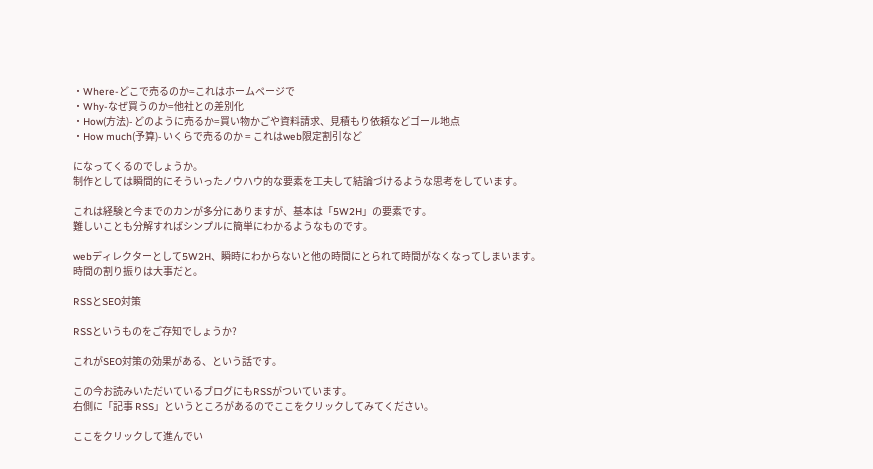・Where-どこで売るのか=これはホームページで
・Why-なぜ買うのか=他社との差別化
・How(方法)- どのように売るか=買い物かごや資料請求、見積もり依頼などゴール地点
・How much(予算)- いくらで売るのか = これはweb限定割引など

になってくるのでしょうか。
制作としては瞬間的にそういったノウハウ的な要素を工夫して結論づけるような思考をしています。

これは経験と今までのカンが多分にありますが、基本は「5W2H」の要素です。
難しいことも分解すればシンプルに簡単にわかるようなものです。

webディレクターとして5W2H、瞬時にわからないと他の時間にとられて時間がなくなってしまいます。
時間の割り振りは大事だと。

RSSとSEO対策

RSSというものをご存知でしょうか?

これがSEO対策の効果がある、という話です。

この今お読みいただいているブログにもRSSがついています。
右側に「記事 RSS」というところがあるのでここをクリックしてみてください。

ここをクリックして進んでい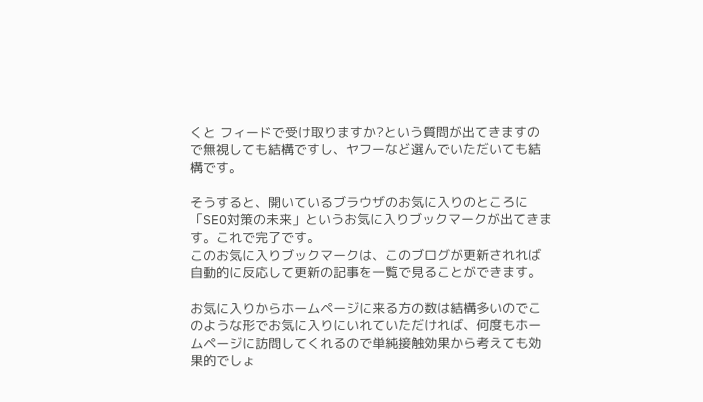くと フィードで受け取りますか?という質問が出てきますので無視しても結構ですし、ヤフーなど選んでいただいても結構です。

そうすると、開いているブラウザのお気に入りのところに「SEO対策の未来」というお気に入りブックマークが出てきます。これで完了です。
このお気に入りブックマークは、このブログが更新されれば自動的に反応して更新の記事を一覧で見ることができます。

お気に入りからホームページに来る方の数は結構多いのでこのような形でお気に入りにいれていただければ、何度もホームページに訪問してくれるので単純接触効果から考えても効果的でしょ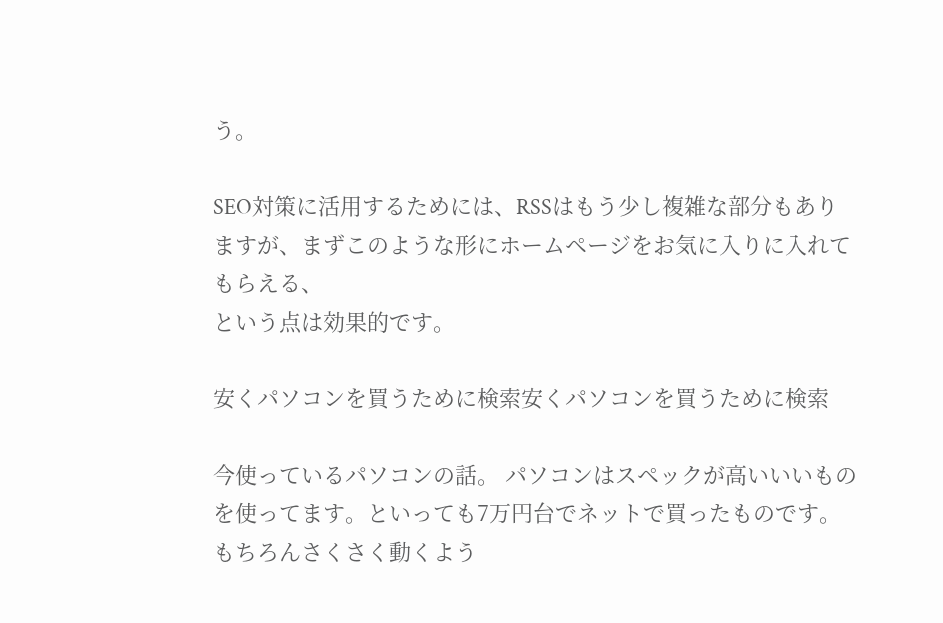う。

SEO対策に活用するためには、RSSはもう少し複雑な部分もありますが、まずこのような形にホームページをお気に入りに入れてもらえる、
という点は効果的です。

安くパソコンを買うために検索安くパソコンを買うために検索

今使っているパソコンの話。 パソコンはスペックが高いいいものを使ってます。といっても7万円台でネットで買ったものです。もちろんさくさく動くよう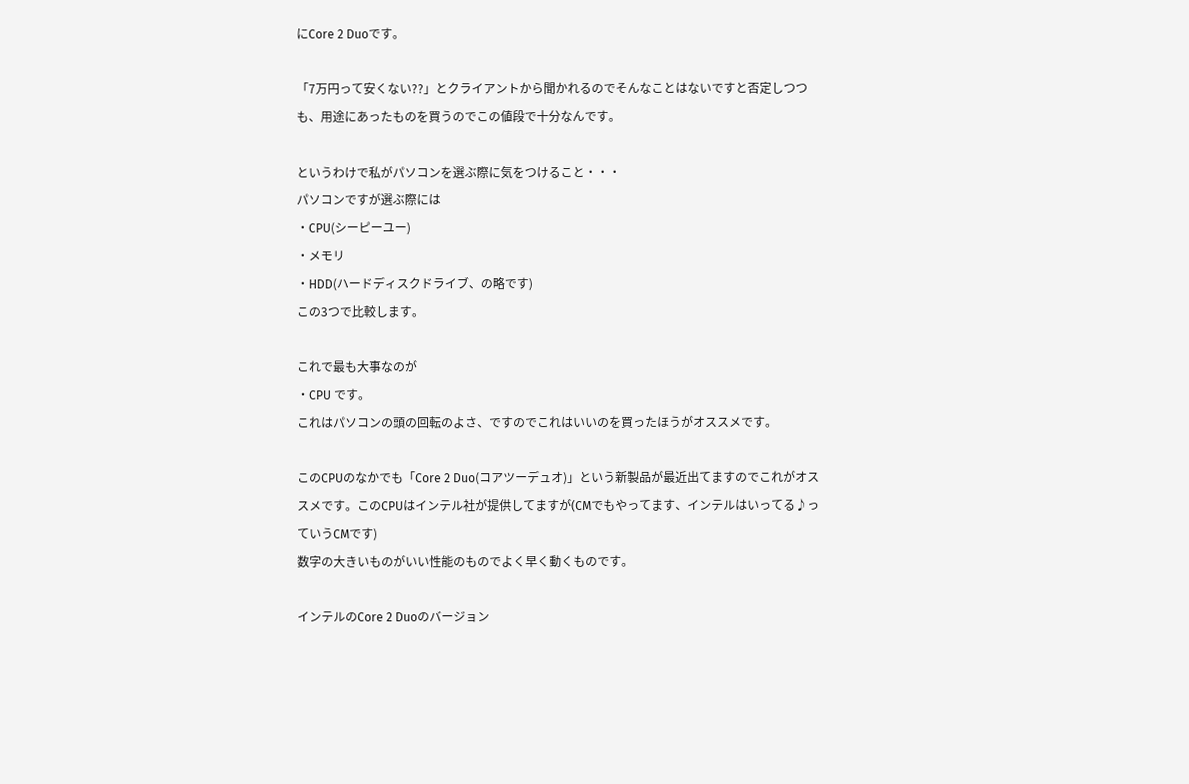にCore 2 Duoです。

「7万円って安くない??」とクライアントから聞かれるのでそんなことはないですと否定しつつも、用途にあったものを買うのでこの値段で十分なんです。

というわけで私がパソコンを選ぶ際に気をつけること・・・
パソコンですが選ぶ際には
・CPU(シーピーユー)
・メモリ
・HDD(ハードディスクドライブ、の略です)
この3つで比較します。

これで最も大事なのが
・CPU です。
これはパソコンの頭の回転のよさ、ですのでこれはいいのを買ったほうがオススメです。

このCPUのなかでも「Core 2 Duo(コアツーデュオ)」という新製品が最近出てますのでこれがオススメです。このCPUはインテル社が提供してますが(CMでもやってます、インテルはいってる♪っていうCMです)
数字の大きいものがいい性能のものでよく早く動くものです。

インテルのCore 2 Duoのバージョン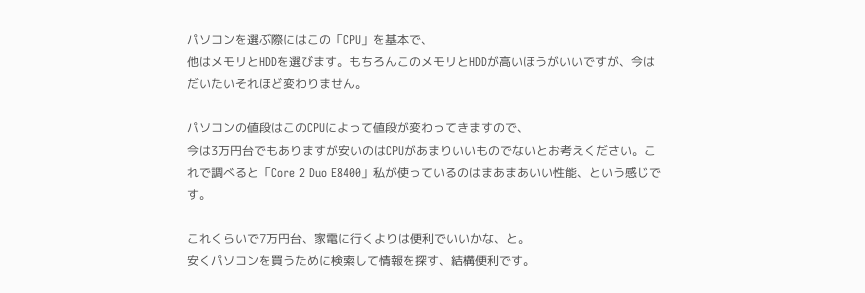パソコンを選ぶ際にはこの「CPU」を基本で、
他はメモリとHDDを選びます。もちろんこのメモリとHDDが高いほうがいいですが、今はだいたいそれほど変わりません。

パソコンの値段はこのCPUによって値段が変わってきますので、
今は3万円台でもありますが安いのはCPUがあまりいいものでないとお考えください。これで調べると「Core 2 Duo E8400」私が使っているのはまあまあいい性能、という感じです。

これくらいで7万円台、家電に行くよりは便利でいいかな、と。
安くパソコンを買うために検索して情報を探す、結構便利です。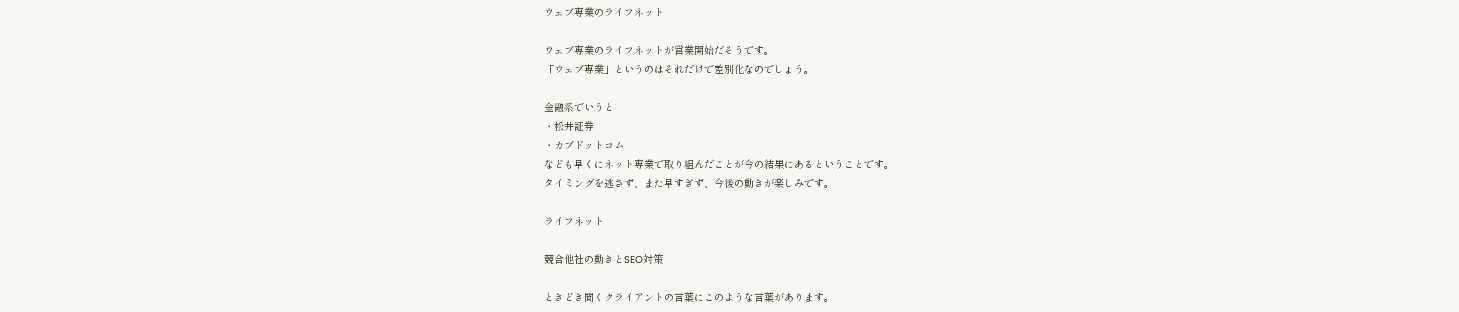ウェブ専業のライフネット

ウェブ専業のライフネットが営業開始だそうです。
「ウェブ専業」というのはそれだけで差別化なのでしょう。

金融系でいうと
・松井証券
・カブドットコム
なども早くにネット専業で取り組んだことが今の結果にあるということです。
タイミングを逃さず、また早すぎず、今後の動きが楽しみです。

ライフネット

競合他社の動きとSEO対策

ときどき聞くクライアントの言葉にこのような言葉があります。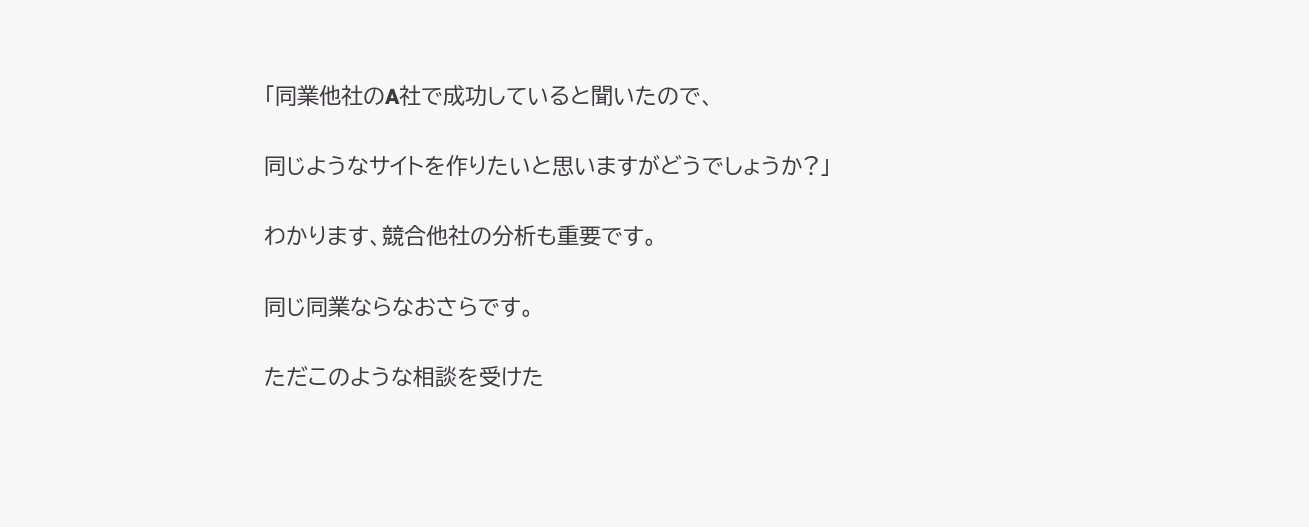「同業他社のA社で成功していると聞いたので、

同じようなサイトを作りたいと思いますがどうでしょうか?」

わかります、競合他社の分析も重要です。

同じ同業ならなおさらです。

ただこのような相談を受けた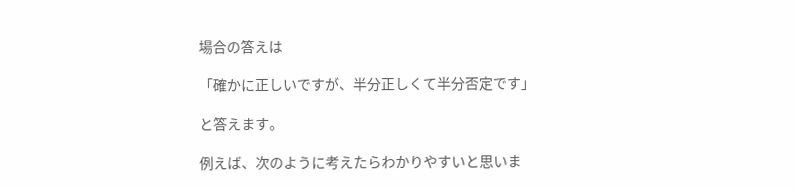場合の答えは

「確かに正しいですが、半分正しくて半分否定です」

と答えます。

例えば、次のように考えたらわかりやすいと思いま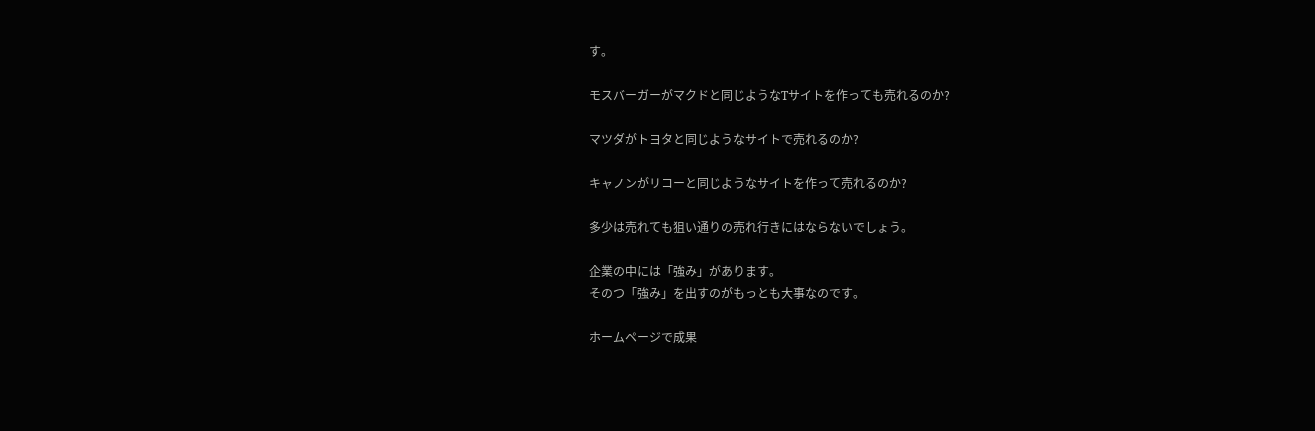す。

モスバーガーがマクドと同じようなTサイトを作っても売れるのか?

マツダがトヨタと同じようなサイトで売れるのか?

キャノンがリコーと同じようなサイトを作って売れるのか?

多少は売れても狙い通りの売れ行きにはならないでしょう。

企業の中には「強み」があります。
そのつ「強み」を出すのがもっとも大事なのです。

ホームページで成果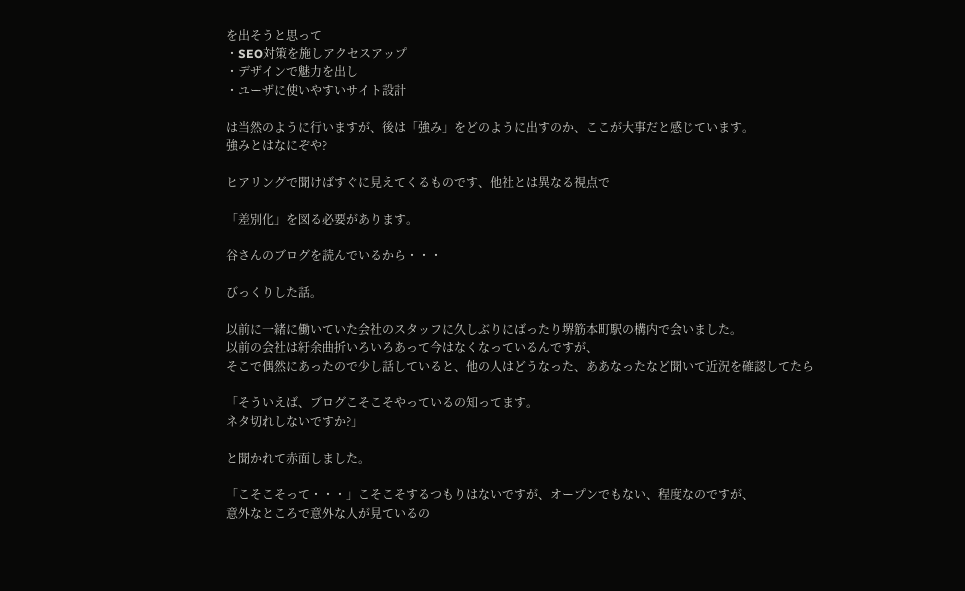を出そうと思って
・SEO対策を施しアクセスアップ
・デザインで魅力を出し
・ユーザに使いやすいサイト設計

は当然のように行いますが、後は「強み」をどのように出すのか、ここが大事だと感じています。
強みとはなにぞや?

ヒアリングで聞けばすぐに見えてくるものです、他社とは異なる視点で

「差別化」を図る必要があります。

谷さんのブログを読んでいるから・・・

びっくりした話。

以前に一緒に働いていた会社のスタッフに久しぶりにばったり堺筋本町駅の構内で会いました。
以前の会社は紆余曲折いろいろあって今はなくなっているんですが、
そこで偶然にあったので少し話していると、他の人はどうなった、ああなったなど聞いて近況を確認してたら

「そういえば、ブログこそこそやっているの知ってます。
ネタ切れしないですか?」

と聞かれて赤面しました。

「こそこそって・・・」こそこそするつもりはないですが、オープンでもない、程度なのですが、
意外なところで意外な人が見ているの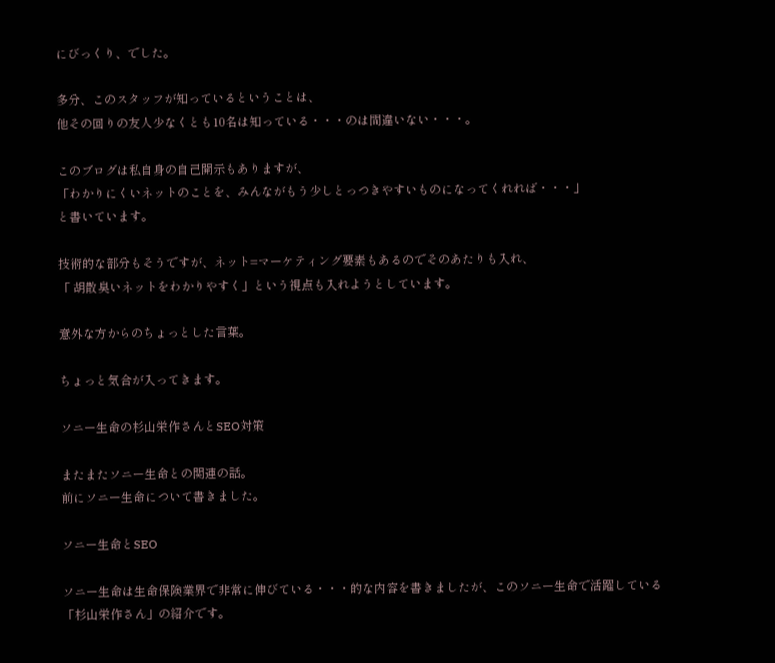にびっくり、でした。

多分、このスタッフが知っているということは、
他その回りの友人少なくとも10名は知っている・・・のは間違いない・・・。

このブログは私自身の自己開示もありますが、
「わかりにくいネットのことを、みんながもう少しとっつきやすいものになってくれれば・・・」
と書いています。

技術的な部分もそうですが、ネット=マーケティング要素もあるのでそのあたりも入れ、
「 胡散臭いネットをわかりやすく」という視点も入れようとしています。

意外な方からのちょっとした言葉。

ちょっと気合が入ってきます。

ソニー生命の杉山栄作さんとSEO対策

またまたソニー生命との関連の話。
前にソニー生命について書きました。

ソニー生命とSEO

ソニー生命は生命保険業界で非常に伸びている・・・的な内容を書きましたが、このソニー生命で活躍している
「杉山栄作さん」の紹介です。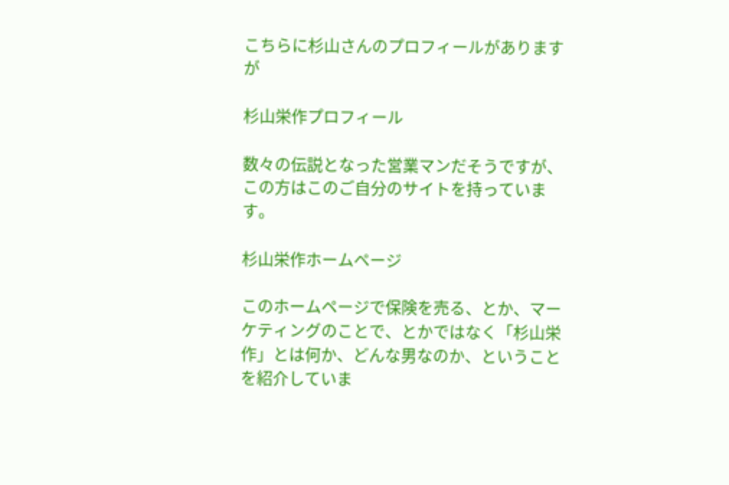こちらに杉山さんのプロフィールがありますが

杉山栄作プロフィール

数々の伝説となった営業マンだそうですが、この方はこのご自分のサイトを持っています。

杉山栄作ホームページ

このホームページで保険を売る、とか、マーケティングのことで、とかではなく「杉山栄作」とは何か、どんな男なのか、ということを紹介していま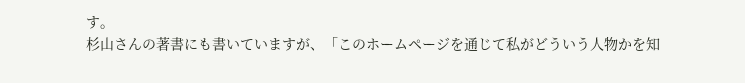す。
杉山さんの著書にも書いていますが、「このホームページを通じて私がどういう人物かを知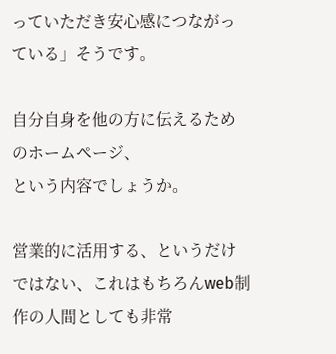っていただき安心感につながっている」そうです。

自分自身を他の方に伝えるためのホームページ、
という内容でしょうか。

営業的に活用する、というだけではない、これはもちろんweb制作の人間としても非常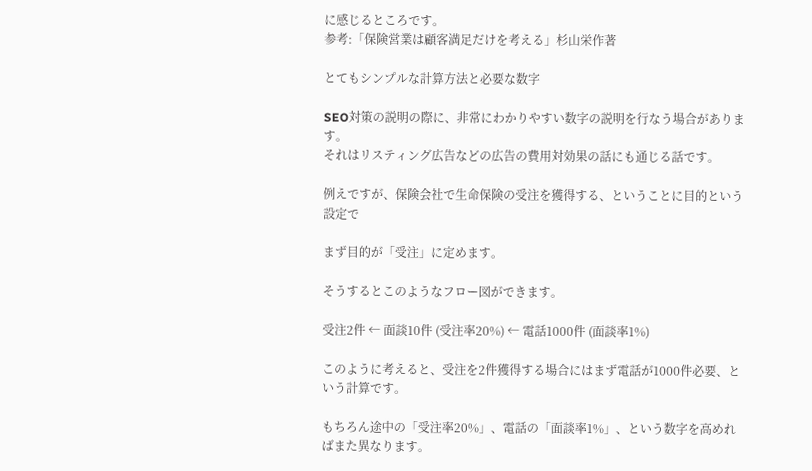に感じるところです。
参考:「保険営業は顧客満足だけを考える」杉山栄作著

とてもシンプルな計算方法と必要な数字

SEO対策の説明の際に、非常にわかりやすい数字の説明を行なう場合があります。
それはリスティング広告などの広告の費用対効果の話にも通じる話です。

例えですが、保険会社で生命保険の受注を獲得する、ということに目的という設定で

まず目的が「受注」に定めます。

そうするとこのようなフロー図ができます。

受注2件 ← 面談10件 (受注率20%) ← 電話1000件 (面談率1%)

このように考えると、受注を2件獲得する場合にはまず電話が1000件必要、という計算です。

もちろん途中の「受注率20%」、電話の「面談率1%」、という数字を高めればまた異なります。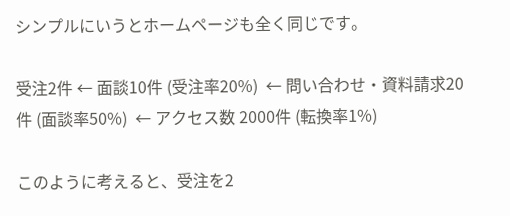シンプルにいうとホームページも全く同じです。

受注2件 ← 面談10件 (受注率20%)  ← 問い合わせ・資料請求20件 (面談率50%)  ← アクセス数 2000件 (転換率1%)

このように考えると、受注を2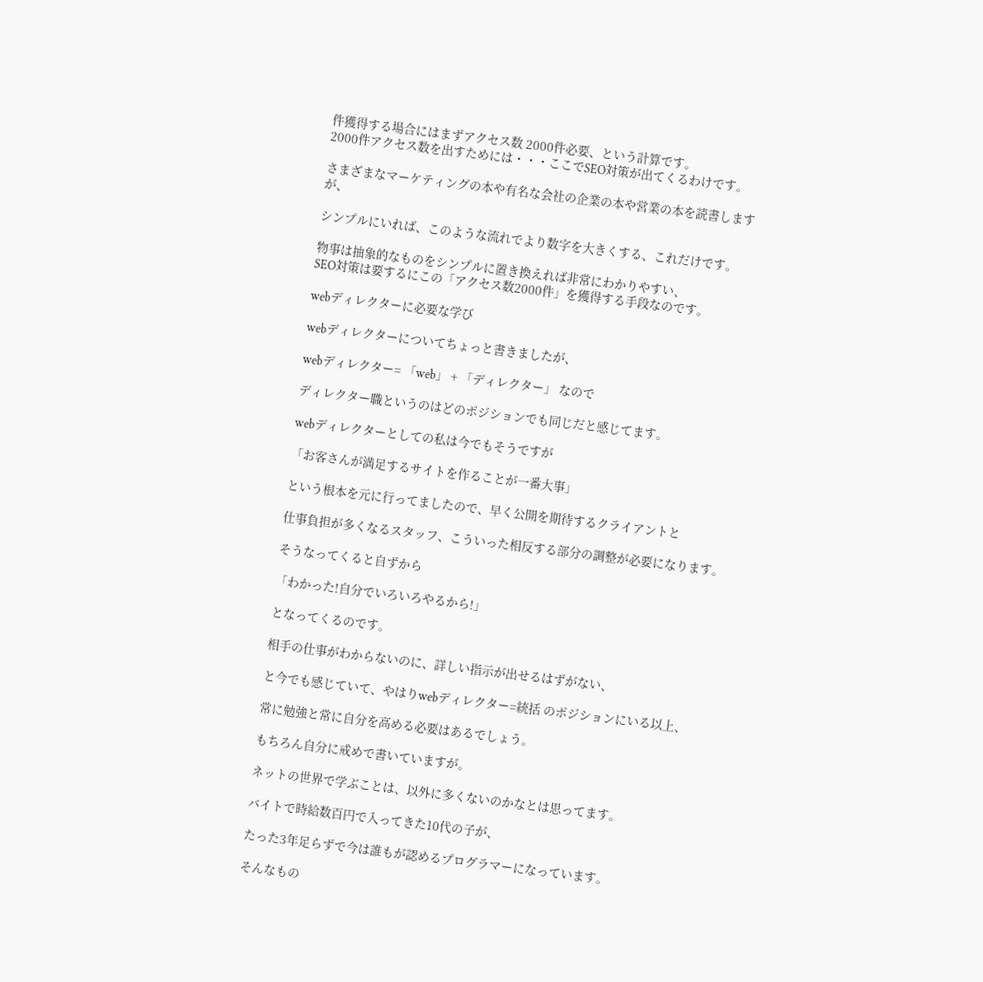件獲得する場合にはまずアクセス数 2000件必要、という計算です。
2000件アクセス数を出すためには・・・ここでSEO対策が出てくるわけです。

さまざまなマーケティングの本や有名な会社の企業の本や営業の本を読書しますが、

シンプルにいれば、このような流れでより数字を大きくする、これだけです。

物事は抽象的なものをシンプルに置き換えれば非常にわかりやすい、
SEO対策は要するにこの「アクセス数2000件」を獲得する手段なのです。

webディレクターに必要な学び

webディレクターについてちょっと書きましたが、

webディレクター= 「web」 + 「ディレクター」 なので

ディレクター職というのはどのポジションでも同じだと感じてます。

webディレクターとしての私は今でもそうですが

「お客さんが満足するサイトを作ることが一番大事」

という根本を元に行ってましたので、早く公開を期待するクライアントと

仕事負担が多くなるスタッフ、こういった相反する部分の調整が必要になります。

そうなってくると自ずから

「わかった!自分でいろいろやるから!」

となってくるのです。

相手の仕事がわからないのに、詳しい指示が出せるはずがない、

と今でも感じていて、やはりwebディレクター=統括 のポジションにいる以上、

常に勉強と常に自分を高める必要はあるでしょう。

もちろん自分に戒めで書いていますが。

ネットの世界で学ぶことは、以外に多くないのかなとは思ってます。

バイトで時給数百円で入ってきた10代の子が、

たった3年足らずで今は誰もが認めるプログラマーになっています。

そんなもの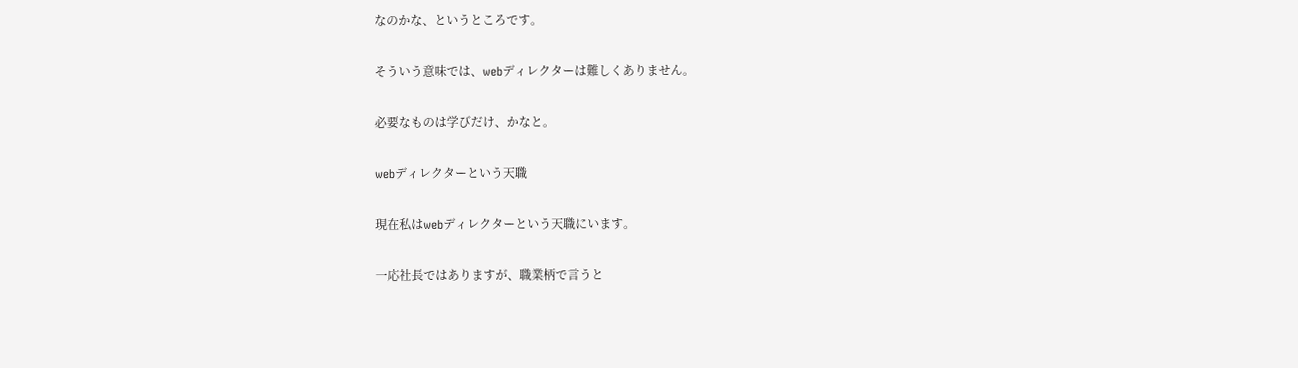なのかな、というところです。

そういう意味では、webディレクターは難しくありません。

必要なものは学びだけ、かなと。

webディレクターという天職

現在私はwebディレクターという天職にいます。

一応社長ではありますが、職業柄で言うと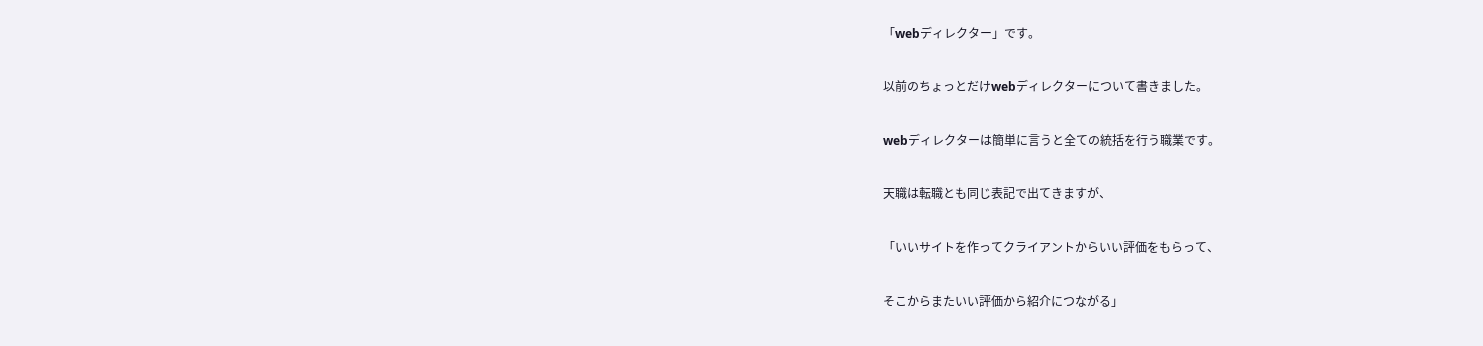「webディレクター」です。

以前のちょっとだけwebディレクターについて書きました。

webディレクターは簡単に言うと全ての統括を行う職業です。

天職は転職とも同じ表記で出てきますが、

「いいサイトを作ってクライアントからいい評価をもらって、

そこからまたいい評価から紹介につながる」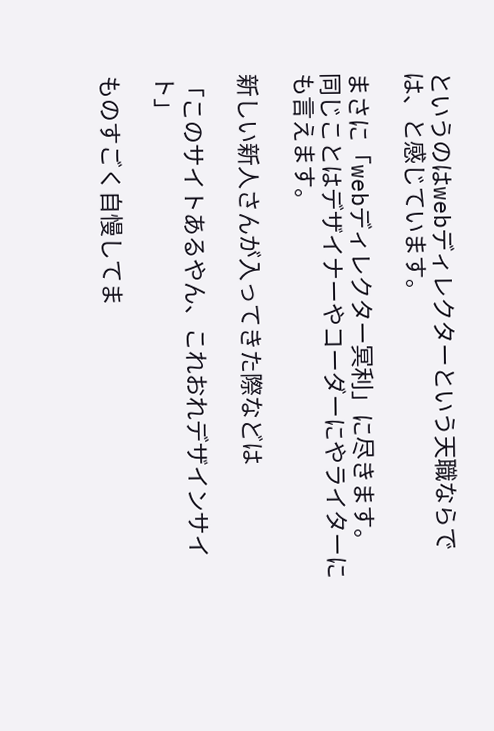というのはwebディレクターという天職ならでは、と感じています。

まさに「webディレクター冥利」に尽きます。
同じことはデザイナーやコーダーにやライターにも言えます。

新しい新人さんが入ってきた際などは

「このサイトあるやん、これおれデザインサイト」

ものすごく自慢してま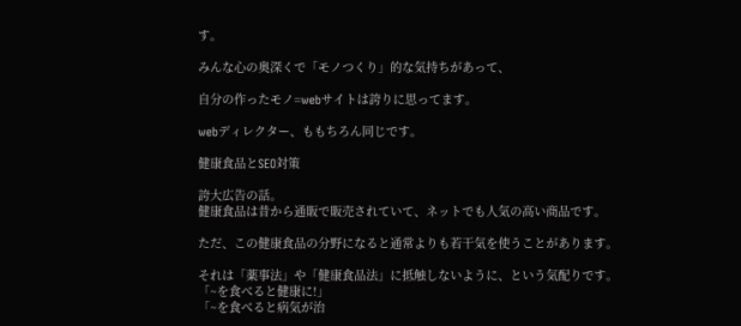す。

みんな心の奥深くで「モノつくり」的な気持ちがあって、

自分の作ったモノ=webサイトは誇りに思ってます。

webディレクター、ももちろん同じです。

健康食品とSEO対策

誇大広告の話。
健康食品は昔から通販で販売されていて、ネットでも人気の高い商品です。

ただ、この健康食品の分野になると通常よりも若干気を使うことがあります。

それは「薬事法」や「健康食品法」に抵触しないように、という気配りです。
「~を食べると健康に!」
「~を食べると病気が治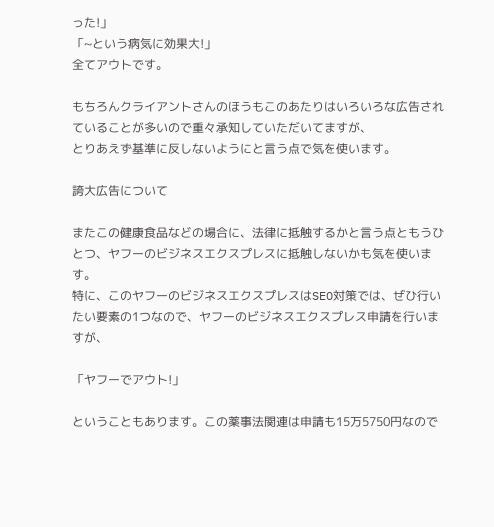った!」
「~という病気に効果大!」
全てアウトです。

もちろんクライアントさんのほうもこのあたりはいろいろな広告されていることが多いので重々承知していただいてますが、
とりあえず基準に反しないようにと言う点で気を使います。

誇大広告について

またこの健康食品などの場合に、法律に抵触するかと言う点ともうひとつ、ヤフーのビジネスエクスプレスに抵触しないかも気を使います。
特に、このヤフーのビジネスエクスプレスはSEO対策では、ぜひ行いたい要素の1つなので、ヤフーのビジネスエクスプレス申請を行いますが、

「ヤフーでアウト!」

ということもあります。この薬事法関連は申請も15万5750円なので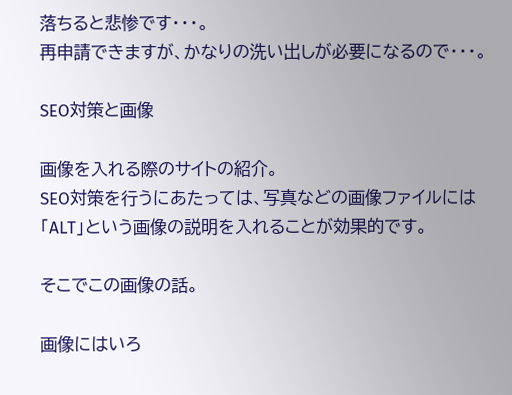落ちると悲惨です・・・。
再申請できますが、かなりの洗い出しが必要になるので・・・。

SEO対策と画像

画像を入れる際のサイトの紹介。
SEO対策を行うにあたっては、写真などの画像ファイルには「ALT」という画像の説明を入れることが効果的です。

そこでこの画像の話。

画像にはいろ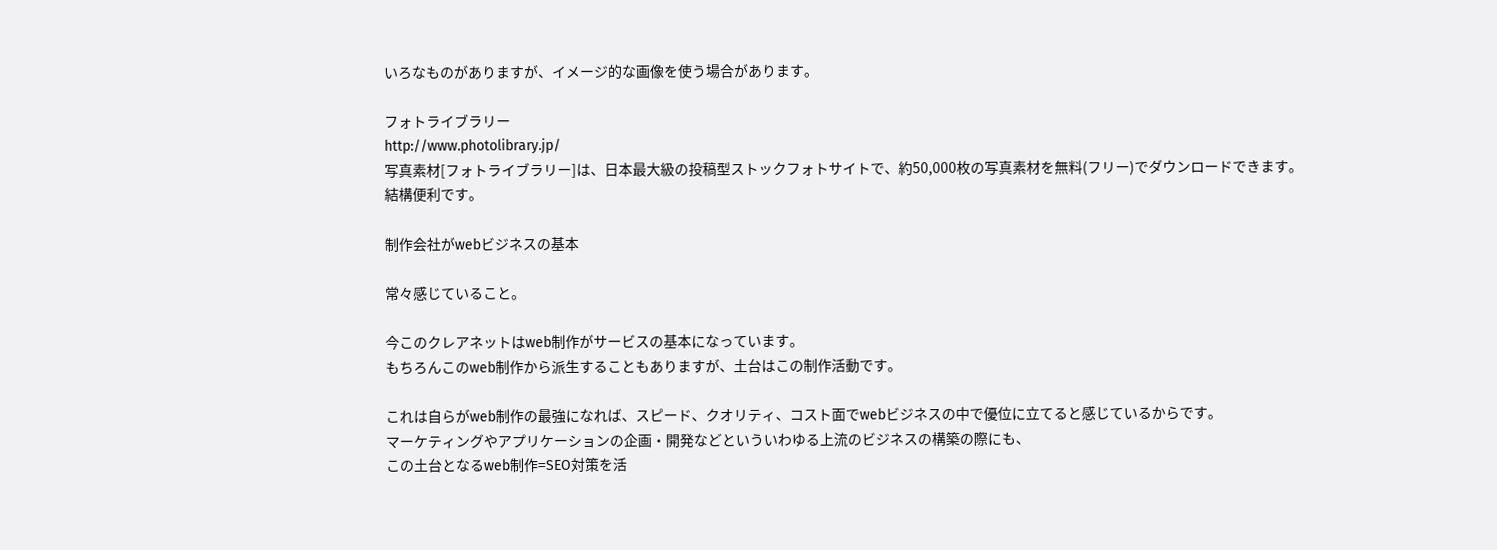いろなものがありますが、イメージ的な画像を使う場合があります。

フォトライブラリー
http://www.photolibrary.jp/
写真素材[フォトライブラリー]は、日本最大級の投稿型ストックフォトサイトで、約50,000枚の写真素材を無料(フリー)でダウンロードできます。
結構便利です。

制作会社がwebビジネスの基本

常々感じていること。

今このクレアネットはweb制作がサービスの基本になっています。
もちろんこのweb制作から派生することもありますが、土台はこの制作活動です。

これは自らがweb制作の最強になれば、スピード、クオリティ、コスト面でwebビジネスの中で優位に立てると感じているからです。
マーケティングやアプリケーションの企画・開発などといういわゆる上流のビジネスの構築の際にも、
この土台となるweb制作=SEO対策を活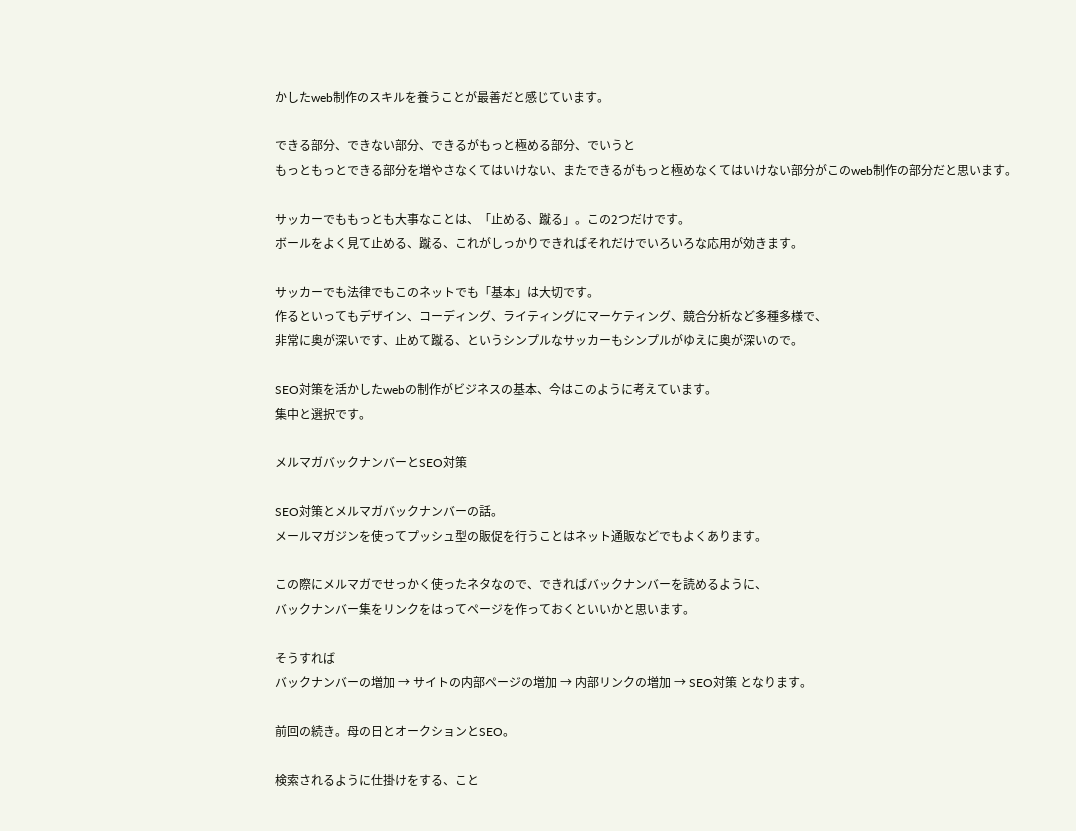かしたweb制作のスキルを養うことが最善だと感じています。

できる部分、できない部分、できるがもっと極める部分、でいうと
もっともっとできる部分を増やさなくてはいけない、またできるがもっと極めなくてはいけない部分がこのweb制作の部分だと思います。

サッカーでももっとも大事なことは、「止める、蹴る」。この2つだけです。
ボールをよく見て止める、蹴る、これがしっかりできればそれだけでいろいろな応用が効きます。

サッカーでも法律でもこのネットでも「基本」は大切です。
作るといってもデザイン、コーディング、ライティングにマーケティング、競合分析など多種多様で、
非常に奥が深いです、止めて蹴る、というシンプルなサッカーもシンプルがゆえに奥が深いので。

SEO対策を活かしたwebの制作がビジネスの基本、今はこのように考えています。
集中と選択です。

メルマガバックナンバーとSEO対策

SEO対策とメルマガバックナンバーの話。
メールマガジンを使ってプッシュ型の販促を行うことはネット通販などでもよくあります。

この際にメルマガでせっかく使ったネタなので、できればバックナンバーを読めるように、
バックナンバー集をリンクをはってページを作っておくといいかと思います。

そうすれば
バックナンバーの増加 → サイトの内部ページの増加 → 内部リンクの増加 → SEO対策 となります。

前回の続き。母の日とオークションとSEO。

検索されるように仕掛けをする、こと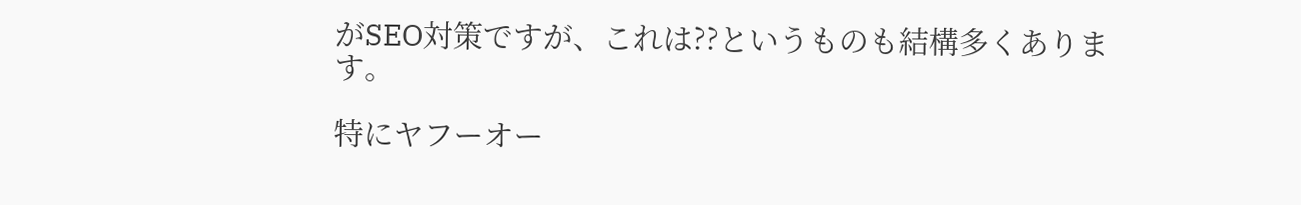がSEO対策ですが、これは??というものも結構多くあります。

特にヤフーオー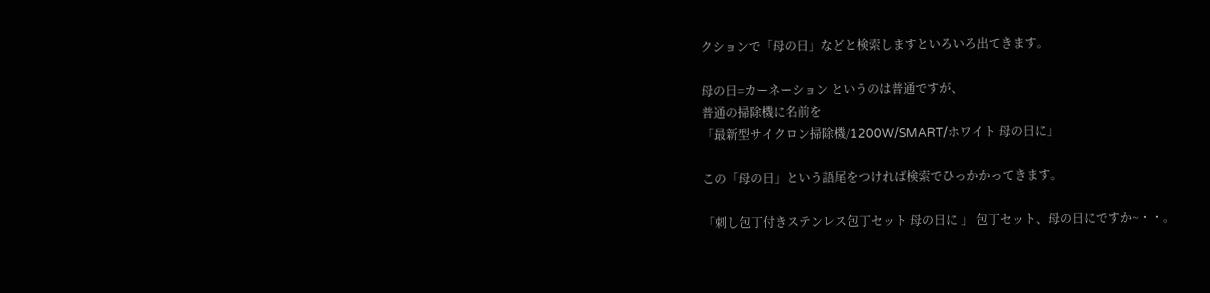クションで「母の日」などと検索しますといろいろ出てきます。

母の日=カーネーション というのは普通ですが、
普通の掃除機に名前を
「最新型サイクロン掃除機/1200W/SMART/ホワイト 母の日に」

この「母の日」という語尾をつければ検索でひっかかってきます。

「刺し包丁付きステンレス包丁セット 母の日に 」 包丁セット、母の日にですか~・・。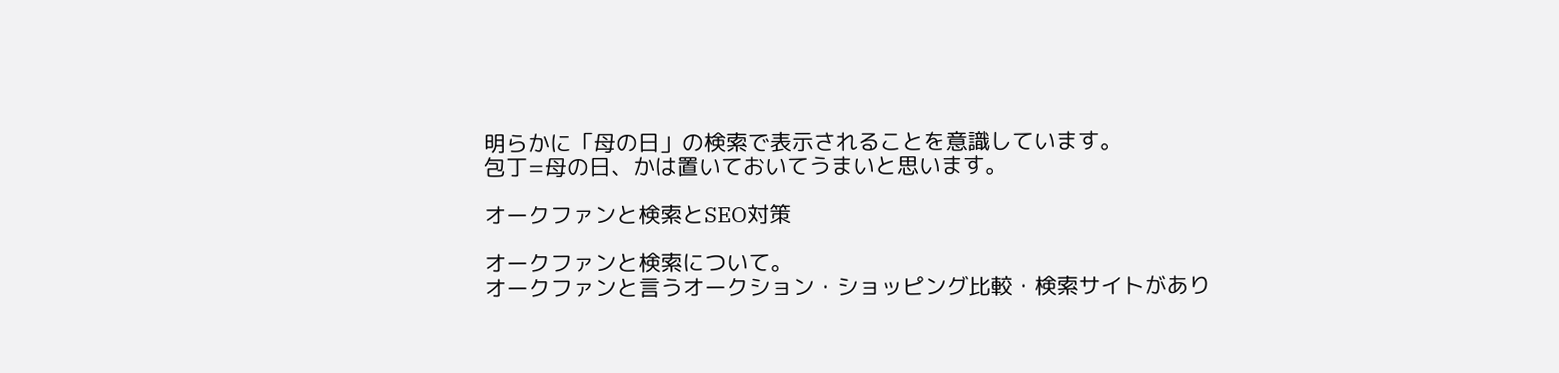明らかに「母の日」の検索で表示されることを意識しています。
包丁=母の日、かは置いておいてうまいと思います。

オークファンと検索とSEO対策

オークファンと検索について。
オークファンと言うオークション・ショッピング比較・検索サイトがあり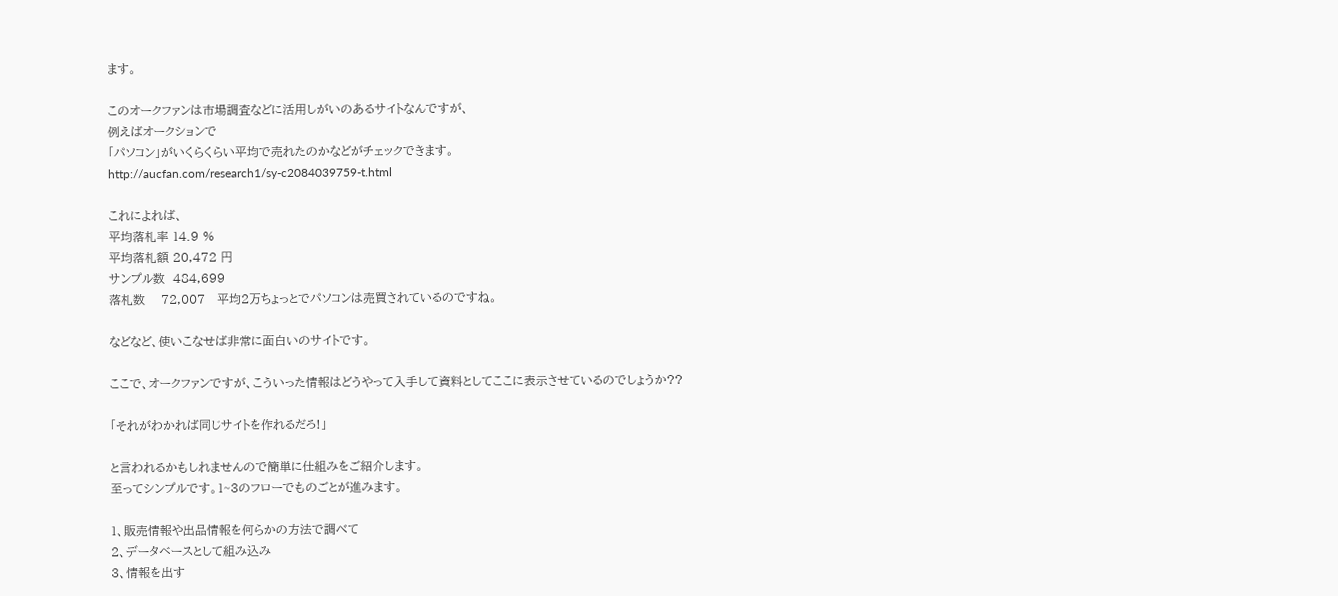ます。

このオークファンは市場調査などに活用しがいのあるサイトなんですが、
例えばオークションで
「パソコン」がいくらくらい平均で売れたのかなどがチェックできます。
http://aucfan.com/research1/sy-c2084039759-t.html

これによれば、
平均落札率 14.9 %
平均落札額 20,472 円
サンプル数  484,699
落札数    72,007   平均2万ちょっとでパソコンは売買されているのですね。

などなど、使いこなせば非常に面白いのサイトです。

ここで、オークファンですが、こういった情報はどうやって入手して資料としてここに表示させているのでしょうか??

「それがわかれば同じサイトを作れるだろ!」

と言われるかもしれませんので簡単に仕組みをご紹介します。
至ってシンプルです。1~3のフローでものごとが進みます。

1、販売情報や出品情報を何らかの方法で調べて
2、データベースとして組み込み
3、情報を出す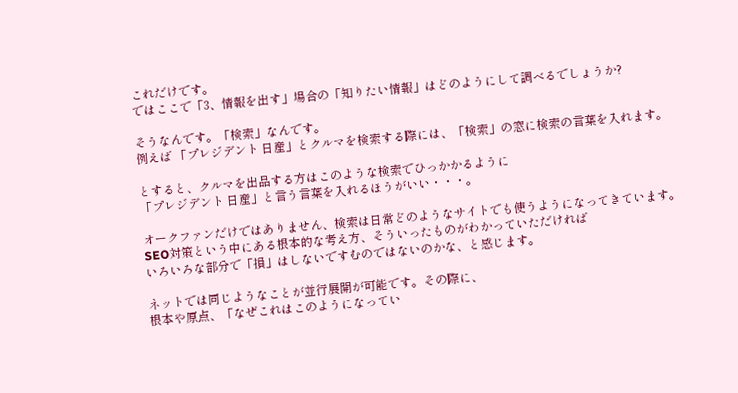これだけです。
ではここで「3、情報を出す」場合の「知りたい情報」はどのようにして調べるでしょうか?

そうなんです。「検索」なんです。
例えば 「プレジデント 日産」とクルマを検索する際には、「検索」の窓に検索の言葉を入れます。

とすると、クルマを出品する方はこのような検索でひっかかるように
「プレジデント 日産」と言う言葉を入れるほうがいい・・・。

オークファンだけではありません、検索は日常どのようなサイトでも使うようになってきています。
SEO対策という中にある根本的な考え方、そういったものがわかっていただければ
いろいろな部分で「損」はしないですむのではないのかな、と感じます。

ネットでは同じようなことが並行展開が可能です。その際に、
根本や原点、「なぜこれはこのようになってい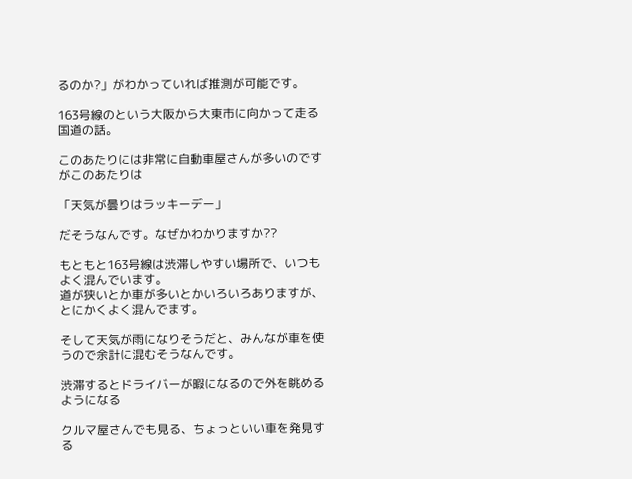るのか?」がわかっていれば推測が可能です。

163号線のという大阪から大東市に向かって走る国道の話。

このあたりには非常に自動車屋さんが多いのですがこのあたりは

「天気が曇りはラッキーデー」

だそうなんです。なぜかわかりますか??

もともと163号線は渋滞しやすい場所で、いつもよく混んでいます。
道が狭いとか車が多いとかいろいろありますが、とにかくよく混んでます。

そして天気が雨になりそうだと、みんなが車を使うので余計に混むそうなんです。

渋滞するとドライバーが暇になるので外を眺めるようになる

クルマ屋さんでも見る、ちょっといい車を発見する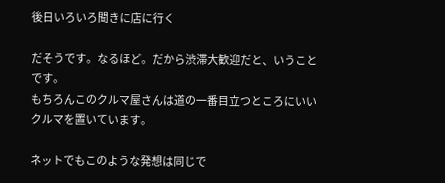後日いろいろ聞きに店に行く

だそうです。なるほど。だから渋滞大歓迎だと、いうことです。
もちろんこのクルマ屋さんは道の一番目立つところにいいクルマを置いています。

ネットでもこのような発想は同じで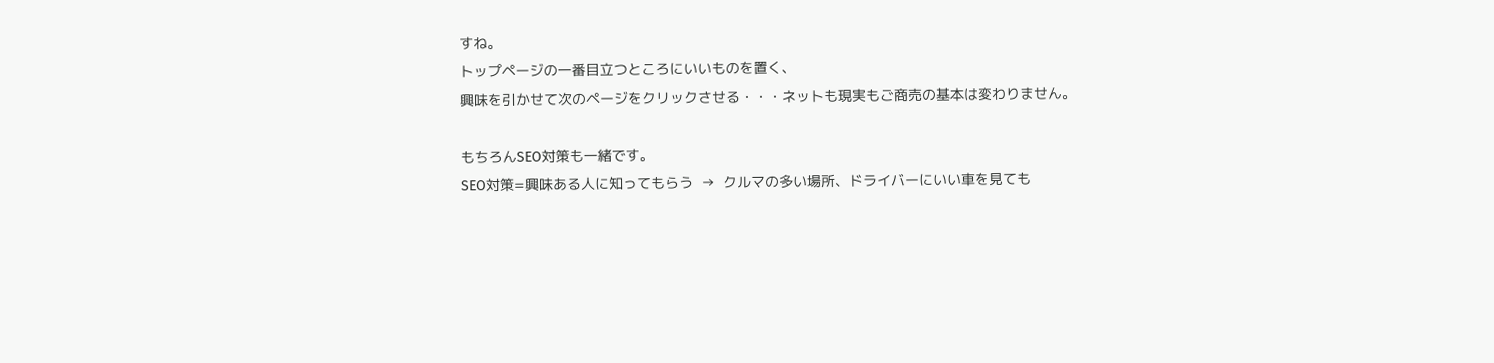すね。
トップページの一番目立つところにいいものを置く、
興味を引かせて次のページをクリックさせる・・・ネットも現実もご商売の基本は変わりません。

もちろんSEO対策も一緒です。
SEO対策=興味ある人に知ってもらう  →  クルマの多い場所、ドライバーにいい車を見ても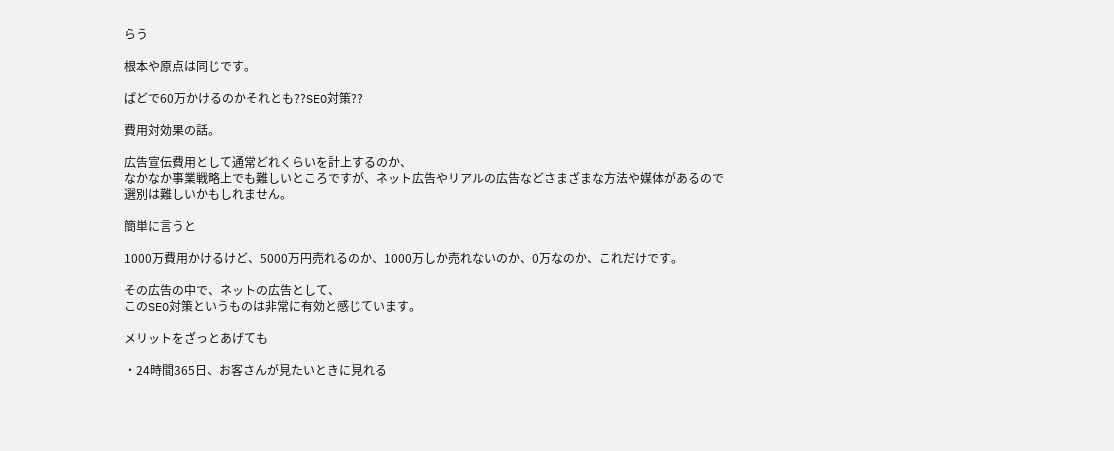らう

根本や原点は同じです。

ぱどで60万かけるのかそれとも??SEO対策??

費用対効果の話。

広告宣伝費用として通常どれくらいを計上するのか、
なかなか事業戦略上でも難しいところですが、ネット広告やリアルの広告などさまざまな方法や媒体があるので
選別は難しいかもしれません。

簡単に言うと

1000万費用かけるけど、5000万円売れるのか、1000万しか売れないのか、0万なのか、これだけです。

その広告の中で、ネットの広告として、
このSEO対策というものは非常に有効と感じています。

メリットをざっとあげても

・24時間365日、お客さんが見たいときに見れる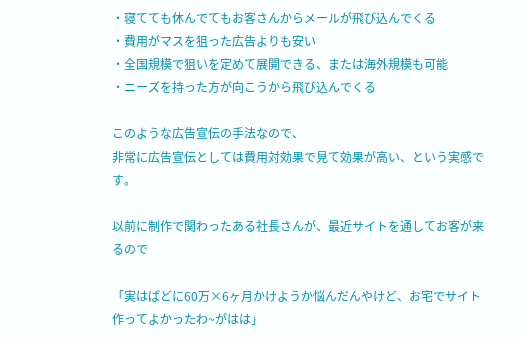・寝てても休んでてもお客さんからメールが飛び込んでくる
・費用がマスを狙った広告よりも安い
・全国規模で狙いを定めて展開できる、または海外規模も可能
・ニーズを持った方が向こうから飛び込んでくる

このような広告宣伝の手法なので、
非常に広告宣伝としては費用対効果で見て効果が高い、という実感です。

以前に制作で関わったある社長さんが、最近サイトを通してお客が来るので

「実はぱどに60万×6ヶ月かけようか悩んだんやけど、お宅でサイト作ってよかったわ~がはは」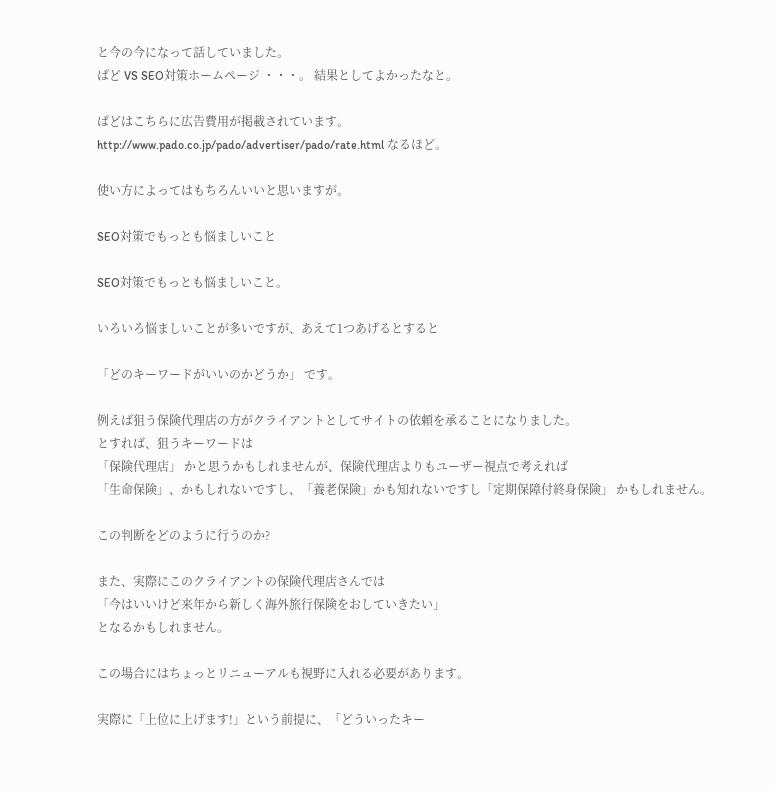と今の今になって話していました。
ぱど VS SEO対策ホームページ ・・・。 結果としてよかったなと。

ぱどはこちらに広告費用が掲載されています。
http://www.pado.co.jp/pado/advertiser/pado/rate.html なるほど。

使い方によってはもちろんいいと思いますが。

SEO対策でもっとも悩ましいこと

SEO対策でもっとも悩ましいこと。

いろいろ悩ましいことが多いですが、あえて1つあげるとすると

「どのキーワードがいいのかどうか」 です。

例えば狙う保険代理店の方がクライアントとしてサイトの依頼を承ることになりました。
とすれば、狙うキーワードは
「保険代理店」 かと思うかもしれませんが、保険代理店よりもユーザー視点で考えれば
「生命保険」、かもしれないですし、「養老保険」かも知れないですし「定期保障付終身保険」 かもしれません。

この判断をどのように行うのか?

また、実際にこのクライアントの保険代理店さんでは
「今はいいけど来年から新しく海外旅行保険をおしていきたい」
となるかもしれません。

この場合にはちょっとリニューアルも視野に入れる必要があります。

実際に「上位に上げます!」という前提に、「どういったキー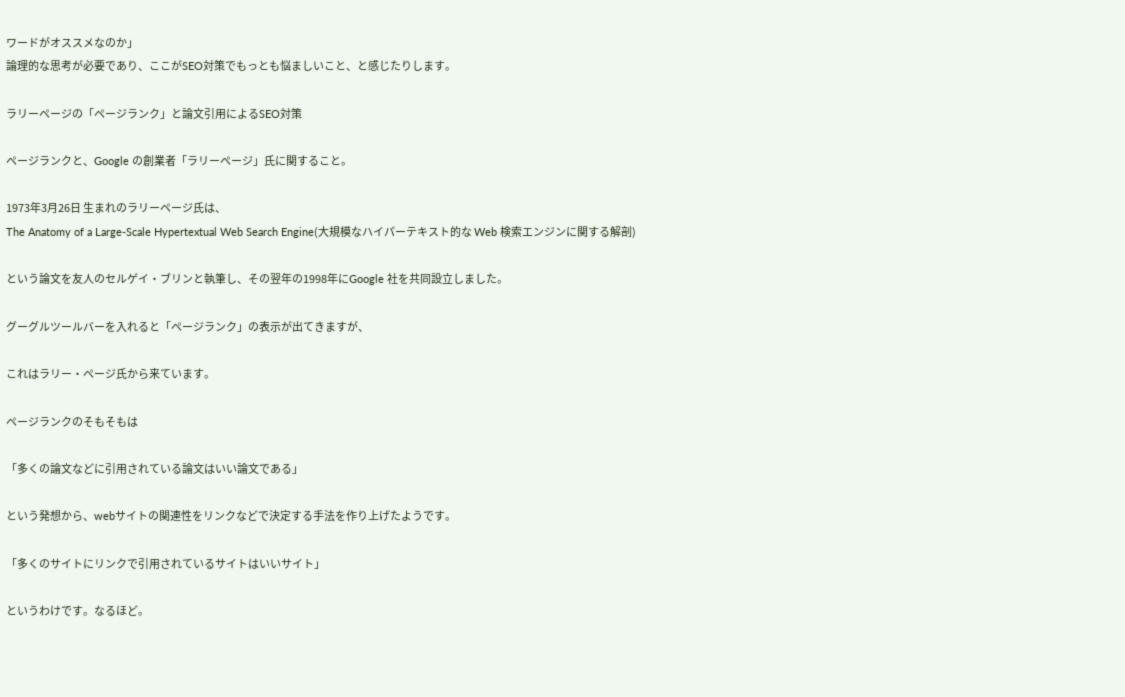ワードがオススメなのか」
論理的な思考が必要であり、ここがSEO対策でもっとも悩ましいこと、と感じたりします。

ラリーページの「ページランク」と論文引用によるSEO対策

ページランクと、Google の創業者「ラリーページ」氏に関すること。

1973年3月26日 生まれのラリーページ氏は、
The Anatomy of a Large-Scale Hypertextual Web Search Engine(大規模なハイパーテキスト的な Web 検索エンジンに関する解剖)

という論文を友人のセルゲイ・ブリンと執筆し、その翌年の1998年にGoogle 社を共同設立しました。

グーグルツールバーを入れると「ページランク」の表示が出てきますが、

これはラリー・ページ氏から来ています。

ページランクのそもそもは

「多くの論文などに引用されている論文はいい論文である」

という発想から、webサイトの関連性をリンクなどで決定する手法を作り上げたようです。

「多くのサイトにリンクで引用されているサイトはいいサイト」

というわけです。なるほど。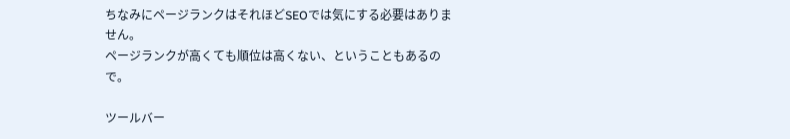ちなみにページランクはそれほどSEOでは気にする必要はありません。
ページランクが高くても順位は高くない、ということもあるので。

ツールバー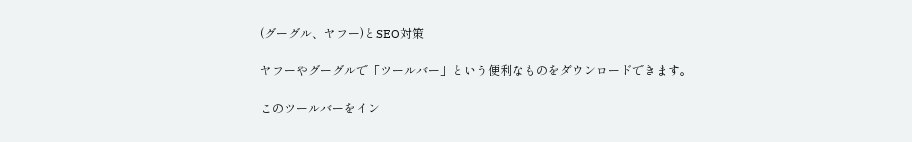(グーグル、ヤフー)とSEO対策

ヤフーやグーグルで「ツールバー」という便利なものをダウンロードできます。

このツールバーをイン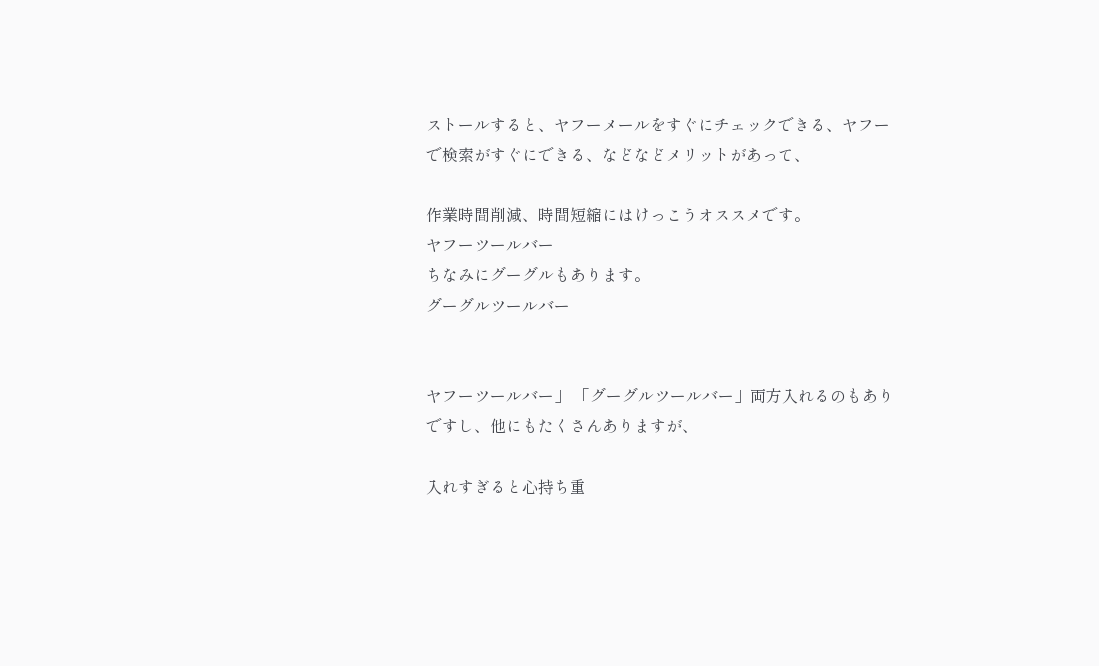ストールすると、ヤフーメールをすぐにチェックできる、ヤフーで検索がすぐにできる、などなどメリットがあって、

作業時間削減、時間短縮にはけっこうオススメです。
ヤフーツールバー
ちなみにグーグルもあります。
グーグルツールバー


ヤフーツールバー」 「グーグルツールバー」両方入れるのもありですし、他にもたくさんありますが、

入れすぎると心持ち重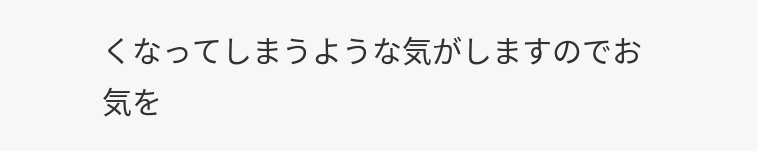くなってしまうような気がしますのでお気を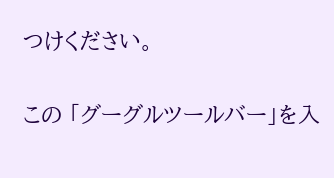つけください。

この 「グーグルツールバー」を入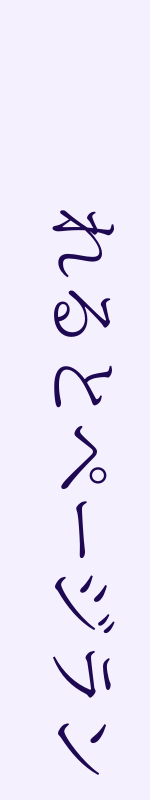れるとページラン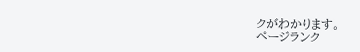クがわかります。
ページランク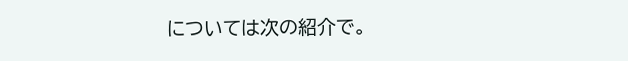については次の紹介で。